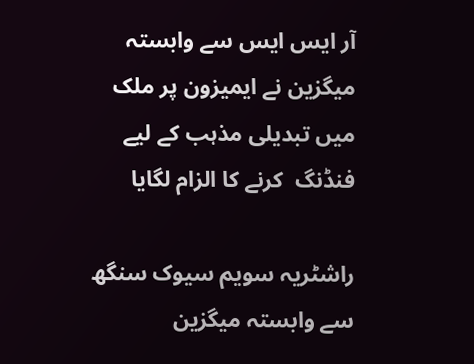آر ایس ایس سے وابستہ میگزین نے ایمیزون پر ملک میں تبدیلی مذہب کے لیے فنڈنگ  کرنے کا الزام لگایا

راشٹریہ سویم سیوک سنگھ سے وابستہ میگزین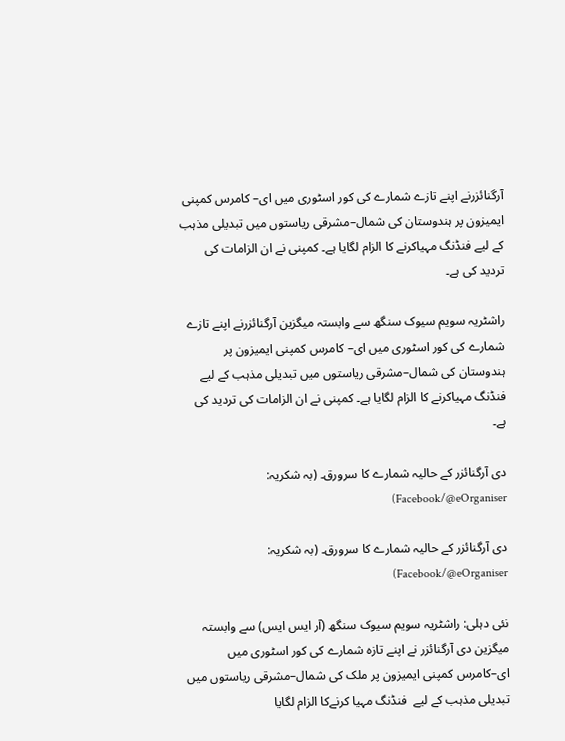آرگنائزرنے اپنے تازے شمارے کی کور اسٹوری میں ای– کامرس کمپنی ایمیزون پر ہندوستان کی شمال–مشرقی ریاستوں میں تبدیلی مذہب کے لیے فنڈنگ مہیاکرنے کا الزام لگایا ہے۔ کمپنی نے ان الزامات کی تردید کی ہے۔

راشٹریہ سویم سیوک سنگھ سے وابستہ میگزین آرگنائزرنے اپنے تازے شمارے کی کور اسٹوری میں ای– کامرس کمپنی ایمیزون پر ہندوستان کی شمال–مشرقی ریاستوں میں تبدیلی مذہب کے لیے  فنڈنگ مہیاکرنے کا الزام لگایا ہے۔ کمپنی نے ان الزامات کی تردید کی ہے۔

دی آرگنائزر کے حالیہ شمارے کا سرورق۔ (بہ شکریہ: Facebook/@eOrganiser)

دی آرگنائزر کے حالیہ شمارے کا سرورق۔ (بہ شکریہ: Facebook/@eOrganiser)

نئی دہلی: راشٹریہ سویم سیوک سنگھ (آر ایس ایس) سے وابستہ میگزین دی آرگنائزر نے اپنے تازہ شمارے کی کور اسٹوری میں ای–کامرس کمپنی ایمیزون پر ملک کی شمال–مشرقی ریاستوں میں تبدیلی مذہب کے لیے  فنڈنگ مہیا کرنےکا الزام لگایا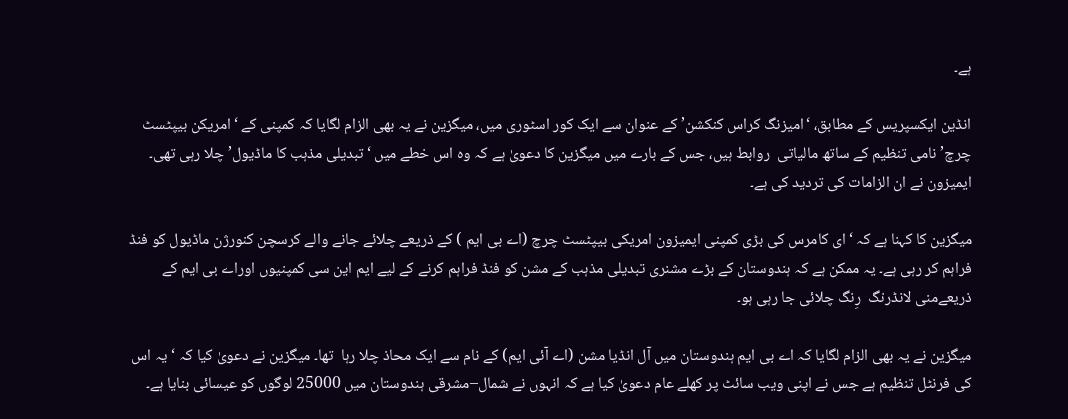ہے۔

انڈین ایکسپریس کے مطابق، ‘امیزنگ کراس کنکشن’ کے عنوان سے ایک کور اسٹوری میں، میگزین نے یہ بھی الزام لگایا کہ کمپنی کے ‘امریکن بیپٹسٹ چرچ’ نامی تنظیم کے ساتھ مالیاتی  روابط ہیں، جس کے بارے میں میگزین کا دعویٰ ہے کہ وہ اس خطے میں ‘تبدیلی مذہب کا ماڈیول’ چلا رہی تھی۔ ایمیزون نے ان الزامات کی تردید کی ہے۔

میگزین کا کہنا ہے کہ ‘ای کامرس کی بڑی کمپنی ایمیزون امریکی بیپٹسٹ چرچ (اے بی ایم ) کے ذریعے چلائے جانے والے کرسچن کنورژن ماڈیول کو فنڈ فراہم کر رہی ہے۔ یہ ممکن ہے کہ ہندوستان کے بڑے مشنری تبدیلی مذہب کے مشن کو فنڈ فراہم کرنے کے لیے ایم این سی کمپنیوں اوراے بی ایم کے ذریعےمنی لانڈرنگ  رِنگ چلائی جا رہی ہو۔

میگزین نے یہ بھی الزام لگایا کہ اے بی ایم ہندوستان میں آل انڈیا مشن (اے آئی ایم) کے نام سے ایک محاذ چلا رہا  تھا۔ میگزین نے دعویٰ کیا کہ ‘یہ اس کی فرنٹل تنظیم ہے جس نے اپنی ویب سائٹ پر کھلے عام دعویٰ کیا ہے کہ انہوں نے شمال–مشرقی ہندوستان میں 25000 لوگوں کو عیسائی بنایا ہے۔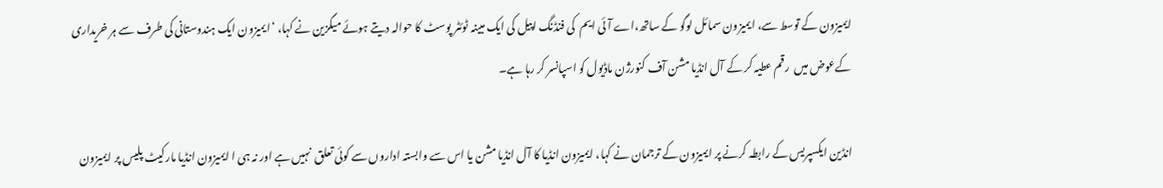ایمیزون کے توسط سے، ایمیزون سمائل لوگو کے ساتھ،اے آئی ایم  کی فنڈنگ اپیل کی ایک مبینہ ٹوئٹر پوسٹ کا حوالہ دیتے ہوئے میگزین نے کہا، ‘ایمیزون ایک ہندوستانی کی طرف سے ہر خریداری کےعوض میں  رقم عطیہ کر کے آل انڈیا مشن آف کنورژن ماڈیول کو اسپانسر کر رہا ہے۔

انڈین ایکسپریس کے رابطہ کرنے پر ایمیزون کے ترجمان نے کہا، ایمیزون انڈیا کا آل انڈیا مشن یا اس سے وابستہ اداروں سے کوئی تعلق  نہیں ہے اور نہ ہی ا ایمیزون انڈیا مارکیٹ پلیس پر ایمیزون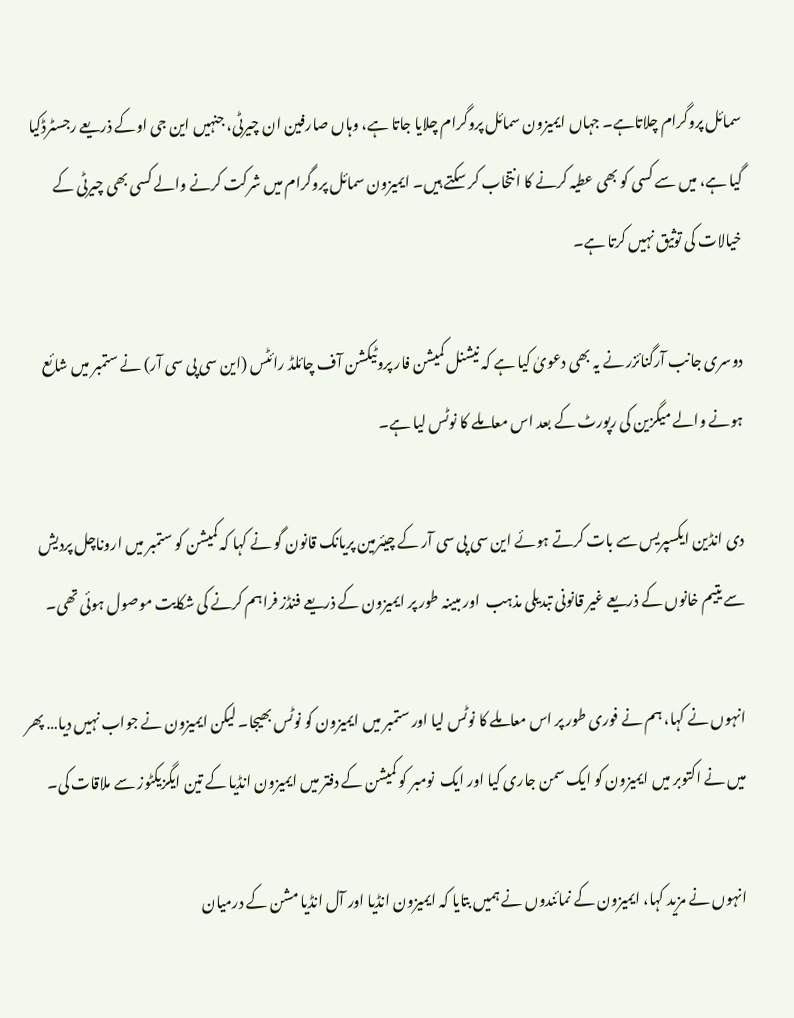سمائل پروگرام چلاتاہے۔ جہاں ایمیزون سمائل پروگرام چلایا جاتا ہے، وہاں صارفین ان چیرٹی، جنہیں این جی اوکے ذریعے رجسٹرڈکیا گیا ہے، میں سے کسی کو بھی عطیہ کرنے کا انتخاب کر سکتے ہیں۔ ایمیزون سمائل پروگرام میں شرکت کرنے والے کسی بھی چیرٹی کے خیالات کی توثیق نہیں کرتا ہے۔

دوسری جانب آرگنائزر نے یہ بھی دعویٰ کیا ہے کہ نیشنل کمیشن فار پروٹیکشن آف چائلڈ رائٹس (این سی پی سی آر) نے ستمبر میں شائع ہونے والے میگزین کی رپورٹ کے بعد اس معاملے کا نوٹس لیا ہے۔

دی انڈین ایکسپریس سے بات کرتے ہوئے این سی پی سی آر کے چیئرمین پریانک قانون گو نے کہا کہ کمیشن کو ستمبر میں اروناچل پردیش سے یتیم خانوں کے ذریعے غیر قانونی تبدیلی مذہب  اور مبینہ طور پر ایمیزون کے ذریعے فنڈز فراہم کرنے کی شکایت موصول ہوئی تھی۔

انہوں نے کہا، ہم نے فوری طور پر اس معاملے کا نوٹس لیا اور ستمبر میں ایمیزون کو نوٹس بھیجا۔ لیکن ایمیزون نے جواب نہیں دیا… پھر میں نے اکتوبر میں ایمیزون کو ایک سمن جاری کیا اور ایک  نومبر کو کمیشن کے دفتر میں ایمیزون انڈیا کے تین ایگزیکٹوز سے ملاقات کی۔

انہوں نے مزید کہا، ایمیزون کے نمائندوں نے ہمیں بتایا کہ ایمیزون انڈیا اور آل انڈیا مشن کے درمیان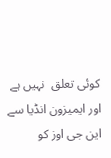کوئی تعلق  نہیں ہے اور ایمیزون انڈیا سے این جی اوز کو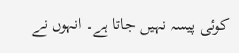کوئی پیسہ نہیں جاتا ہے۔ انہوں نے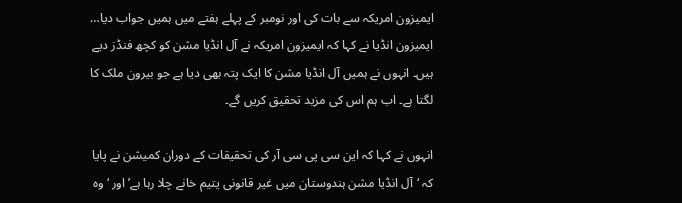ایمیزون امریکہ سے بات کی اور نومبر کے پہلے ہفتے میں ہمیں جواب دیا… ایمیزون انڈیا نے کہا کہ ایمیزون امریکہ نے آل انڈیا مشن کو کچھ فنڈز دیے ہیں۔ انہوں نے ہمیں آل انڈیا مشن کا ایک پتہ بھی دیا ہے جو بیرون ملک کا لگتا ہے۔ اب ہم اس کی مزید تحقیق کریں گے۔

انہوں نے کہا کہ این سی پی سی آر کی تحقیقات کے دوران کمیشن نے پایا کہ ‘آل انڈیا مشن ہندوستان میں غیر قانونی یتیم خانے چلا رہا ہے’ اور ‘وہ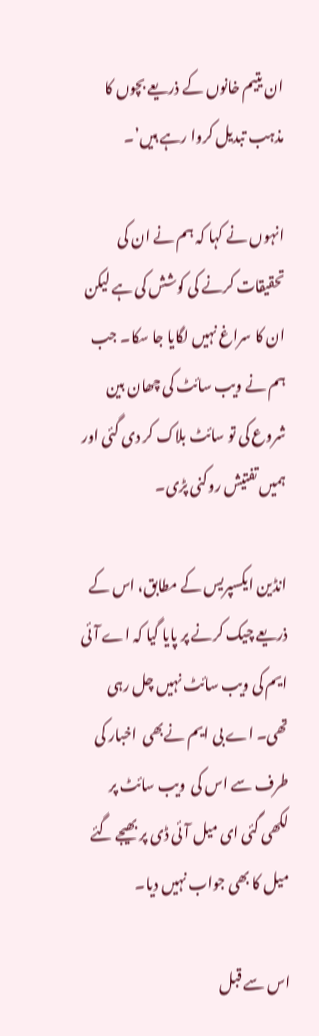ان یتیم خانوں کے ذریعے بچوں کا مذہب تبدیل کروا رہے ہیں’۔

انہوں نے کہا کہ ہم نے ان کی تحقیقات کرنے کی کوشش کی ہے لیکن ان کا سراغ نہیں لگایا جا سکا۔ جب ہم نے ویب سائٹ کی چھان بین شروع کی تو سائٹ بلاک کر دی گئی اور ہمیں تفتیش روکنی پڑی۔

انڈین ایکسپریس کے مطابق، اس کے ذریعے چیک کرنے پر پایا گیا کہ اے آئی ایم کی ویب سائٹ نہیں چل رہی تھی۔ اے بی ایم نےبھی  اخبار کی طرف سے اس کی  ویب سائٹ پر لکھی گئی ای میل آئی ڈی پر بھیجے گئے میل کا بھی جواب نہیں دیا۔

اس سے قبل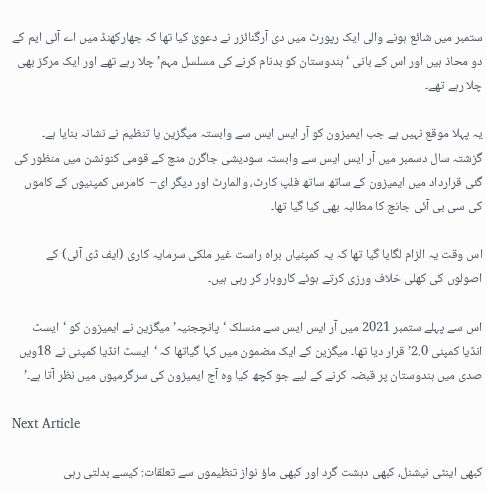ستمبر میں شائع ہونے والی ایک رپورٹ میں دی آرگنائزر نے دعویٰ کیا تھا کہ جھارکھنڈ میں اے آئی ایم کے دو محاذ ہیں اور اس کے بانی ‘ہندوستان کو بدنام کرنے کی مسلسل مہم’ چلا رہے تھے اور ایک مرکز بھی چلا رہے تھے۔

یہ پہلا موقع نہیں ہے جب ایمیزون کو آر ایس ایس سے وابستہ میگزین یا تنظیم نے نشانہ بنایا ہے۔ گزشتہ سال دسمبر میں آر ایس ایس سے وابستہ سودیشی جاگرن منچ کے قومی کنونشن میں منظور کی گئی قرارداد میں ایمیزون کے ساتھ ساتھ فلپ کارٹ، والمارٹ اور دیگر ای–  کامرس کمپنیوں کے کاموں کی سی بی آئی جانچ کا مطالبہ بھی کیا گیا تھا۔

اس وقت یہ الزام لگایا گیا تھا کہ یہ کمپنیاں براہ راست غیر ملکی سرمایہ کاری (ایف ڈی آئی) کے اصولوں کی کھلی خلاف ورزی کرتے ہوئے کاروبار کر رہی ہیں۔

اس سے پہلے ستمبر 2021 میں آر ایس ایس سے منسلک ‘پانچجنیہ’ میگزین نے ایمیزون کو ‘ایسٹ انڈیا کمپنی 2.0’ قرار دیا تھا۔ میگزین کے ایک مضمون میں کہا گیاتھا کہ ‘ایسٹ انڈیا کمپنی نے 18ویں صدی میں ہندوستان پر قبضہ کرنے کے لیے جو کچھ کیا وہ آج ایمیزون کی سرگرمیوں میں نظر آتا ہے۔’

Next Article

کبھی اینٹی نیشنل، کبھی دہشت گرد اور کبھی ماؤ نواز تنظیموں سے تعلقات: کیسے بدلتی رہی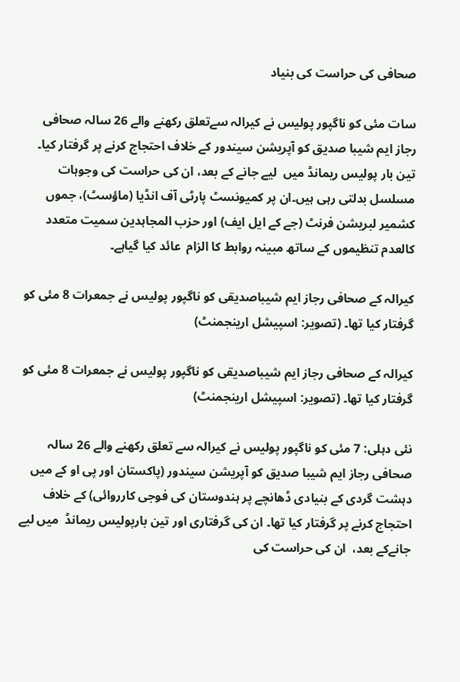صحافی کی حراست کی بنیاد

سات مئی کو ناگپور پولیس نے کیرالہ سےتعلق رکھنے والے 26 سالہ صحافی رجاز ایم شیبا صدیق کو آپریشن سیندور کے خلاف احتجاج کرنے پر گرفتار کیا۔ تین بار پولیس ریمانڈ میں  لیے جانے کے بعد، ان کی حراست کی وجوہات مسلسل بدلتی رہی ہیں۔ان پر کمیونسٹ پارٹی آف انڈیا (ماؤسٹ)، جموں کشمیر لبریشن فرنٹ (جے کے ایل ایف) اور حزب المجاہدین سمیت متعدد کالعدم تنظیموں کے ساتھ مبینہ روابط کا الزام  عائد کیا گیاہے۔

کیرالہ کے صحافی رجاز ایم شیباصدیقی کو ناگپور پولیس نے جمعرات 8 مئی کو گرفتار کیا تھا۔ (تصویر: اسپیشل ارینجمنٹ)

کیرالہ کے صحافی رجاز ایم شیباصدیقی کو ناگپور پولیس نے جمعرات 8 مئی کو گرفتار کیا تھا۔ (تصویر: اسپیشل ارینجمنٹ)

نئی دہلی: 7 مئی کو ناگپور پولیس نے کیرالہ سے تعلق رکھنے والے 26 سالہ صحافی رجاز ایم شیبا صدیق کو آپریشن سیندور (پاکستان اور پی او کے میں دہشت گردی کے بنیادی ڈھانچے پر ہندوستان کی فوجی کارروائی) کے خلاف احتجاج کرنے پر گرفتار کیا تھا۔ ان کی گرفتاری اور تین بارپولیس ریمانڈ  میں لیے جانےکے بعد،  ان کی حراست کی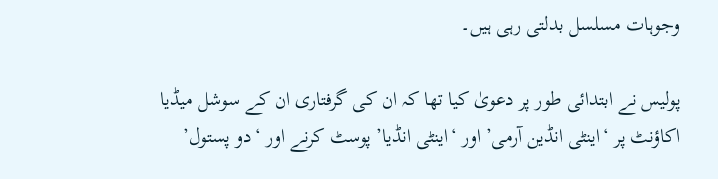وجوہات مسلسل بدلتی رہی ہیں۔

پولیس نے ابتدائی طور پر دعویٰ کیا تھا کہ ان کی گرفتاری ان کے سوشل میڈیا اکاؤنٹ پر ‘اینٹی انڈین آرمی’ اور ‘اینٹی انڈیا’ پوسٹ کرنے اور ‘دو پستول’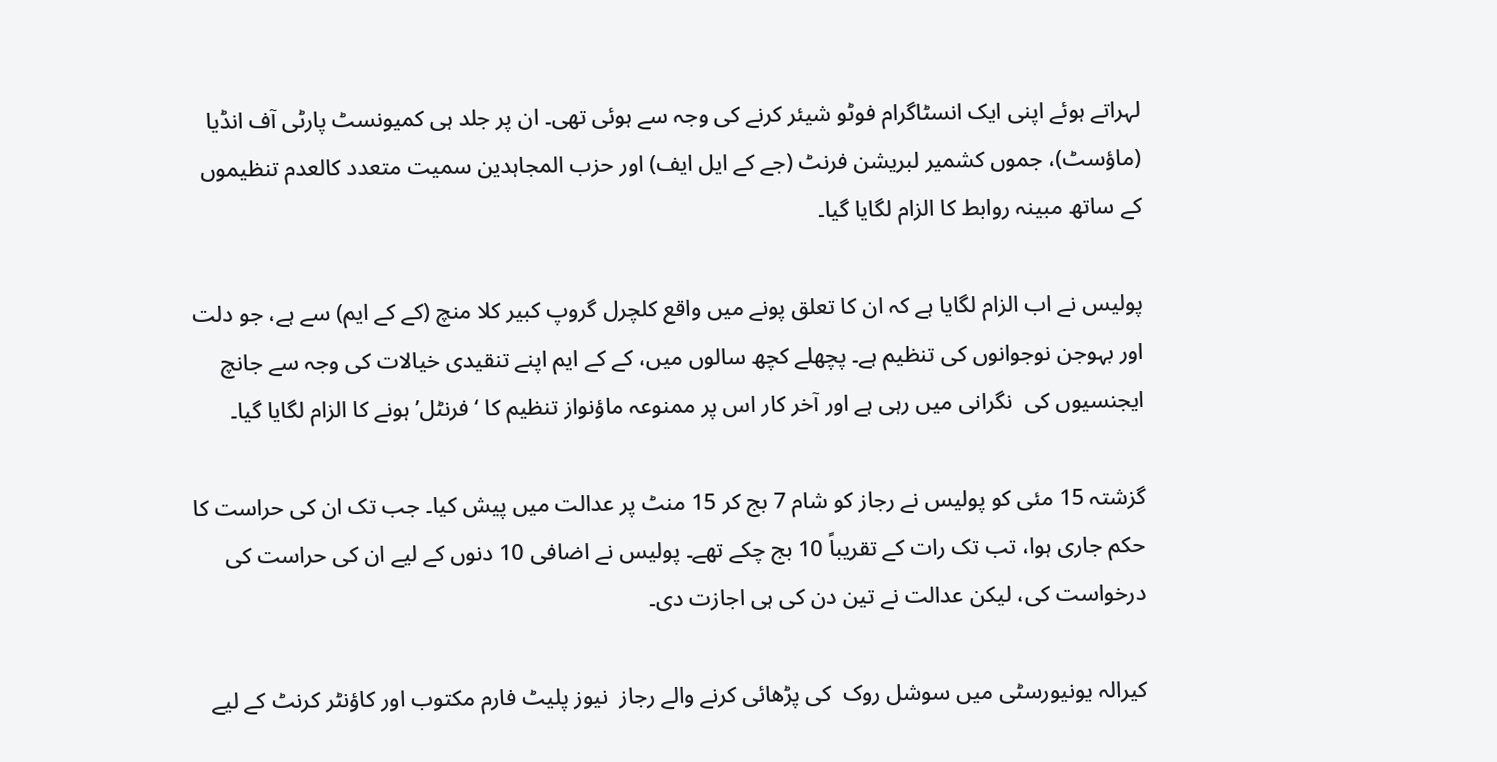لہراتے ہوئے اپنی ایک انسٹاگرام فوٹو شیئر کرنے کی وجہ سے ہوئی تھی۔ ان پر جلد ہی کمیونسٹ پارٹی آف انڈیا (ماؤسٹ)، جموں کشمیر لبریشن فرنٹ (جے کے ایل ایف) اور حزب المجاہدین سمیت متعدد کالعدم تنظیموں کے ساتھ مبینہ روابط کا الزام لگایا گیا۔

پولیس نے اب الزام لگایا ہے کہ ان کا تعلق پونے میں واقع کلچرل گروپ کبیر کلا منچ (کے کے ایم) سے ہے، جو دلت اور بہوجن نوجوانوں کی تنظیم ہے۔ پچھلے کچھ سالوں میں، کے کے ایم اپنے تنقیدی خیالات کی وجہ سے جانچ  ایجنسیوں کی  نگرانی میں رہی ہے اور آخر کار اس پر ممنوعہ ماؤنواز تنظیم کا ‘فرنٹل’ ہونے کا الزام لگایا گیا۔

گزشتہ 15 مئی کو پولیس نے رجاز کو شام 7 بج کر 15 منٹ پر عدالت میں پیش کیا۔ جب تک ان کی حراست کا حکم جاری ہوا، تب تک رات کے تقریباً 10 بج چکے تھے۔ پولیس نے اضافی 10 دنوں کے لیے ان کی حراست کی درخواست کی، لیکن عدالت نے تین دن کی ہی اجازت دی۔

کیرالہ یونیورسٹی میں سوشل روک  کی پڑھائی کرنے والے رجاز  نیوز پلیٹ فارم مکتوب اور کاؤنٹر کرنٹ کے لیے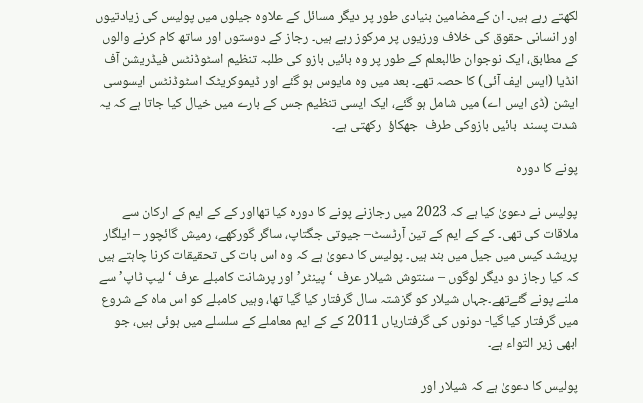لکھتے رہے ہیں۔ ان کےمضامین بنیادی طور پر دیگر مسائل کے علاوہ جیلوں میں پولیس کی زیادتیوں اور انسانی حقوق کی خلاف ورزیوں پر مرکوز رہے ہیں۔ رجاز کے دوستوں اور ساتھ کام کرنے والوں کے مطابق، ایک نوجوان طالبعلم کے طور پر وہ بائیں بازو کی طلبہ تنظیم اسٹوڈنٹس فیڈریشن آف انڈیا (ایس ایف آئی) کا حصہ تھے۔ بعد میں وہ مایوس ہو گئے اور ڈیموکریٹک اسٹوڈنٹس ایسوسی ایشن (ڈی ایس اے) میں شامل ہو گئے، ایک ایسی تنظیم جس کے بارے میں خیال کیا جاتا ہے کہ یہ شدت پسند  بائیں بازوکی طرف  جھکاؤ  رکھتی ہے۔

پونے کا دورہ

پولیس نے دعویٰ کیا ہے کہ 2023 میں رجازنے پونے کا دورہ کیا تھااور کے کے ایم کے ارکان سے ملاقات کی تھی۔ کے کے ایم کے تین آرٹسٹ– جیوتی جگتاپ، ساگر گورکھے، رمیش گائچور – ایلگار پریشد کیس میں جیل میں بند ہیں۔ پولیس کا دعویٰ ہے کہ وہ اس بات کی تحقیقات کرنا چاہتے ہیں کہ کیا رجاز دو دیگر لوگوں – سنتوش شیلار عرف ‘پینٹر’ اور پرشانت کامبلے عرف ‘لیپ ٹاپ’ سے ملنے پونے گئےتھے۔جہاں شیلار کو گزشتہ سال گرفتار کیا گیا تھا، وہیں کامبلے کو اس ماہ کے شروع میں گرفتار کیا گیا- دونوں کی گرفتاریاں 2011 کے کے ایم معاملے کے سلسلے میں ہوئی ہیں، جو ابھی زیر التواء ہے۔

پولیس کا دعویٰ ہے کہ شیلار اور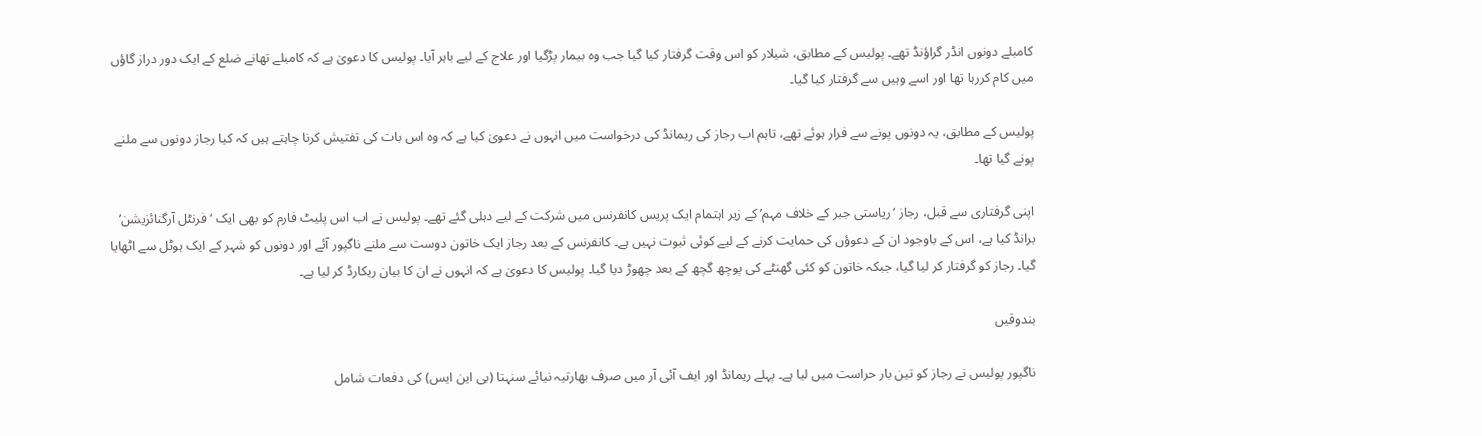کامبلے دونوں انڈر گراؤنڈ تھے۔ پولیس کے مطابق، شیلار کو اس وقت گرفتار کیا گیا جب وہ بیمار پڑگیا اور علاج کے لیے باہر آیا۔ پولیس کا دعویٰ ہے کہ کامبلے تھانے ضلع کے ایک دور دراز گاؤں میں کام کررہا تھا اور اسے وہیں سے گرفتار کیا گیا۔

پولیس کے مطابق، یہ دونوں پونے سے فرار ہوئے تھے، تاہم اب رجاز کی ریمانڈ کی درخواست میں انہوں نے دعویٰ کیا ہے کہ وہ اس بات کی تفتیش کرنا چاہتے ہیں کہ کیا رجاز دونوں سے ملنے پونے گیا تھا۔

اپنی گرفتاری سے قبل، رجاز ‘ریاستی جبر کے خلاف مہم’ کے زیر اہتمام ایک پریس کانفرنس میں شرکت کے لیے دہلی گئے تھے۔ پولیس نے اب اس پلیٹ فارم کو بھی ایک ‘فرنٹل آرگنائزیشن’ برانڈ کیا ہے، اس کے باوجود ان کے دعوؤں کی حمایت کرنے کے لیے کوئی ثبوت نہیں ہے۔ کانفرنس کے بعد رجاز ایک خاتون دوست سے ملنے ناگپور آئے اور دونوں کو شہر کے ایک ہوٹل سے اٹھایا گیا۔ رجاز کو گرفتار کر لیا گیا، جبکہ خاتون کو کئی گھنٹے کی پوچھ گچھ کے بعد چھوڑ دیا گیا۔ پولیس کا دعویٰ ہے کہ انہوں نے ان کا بیان ریکارڈ کر لیا ہے۔

بندوقیں

ناگپور پولیس نے رجاز کو تین بار حراست میں لیا ہے۔ پہلے ریمانڈ اور ایف آئی آر میں صرف بھارتیہ نیائے سنہتا (بی این ایس) کی دفعات شامل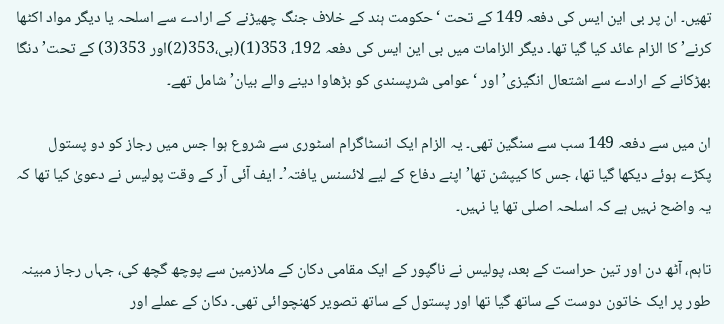تھیں۔ ان پر بی این ایس کی دفعہ 149 کے تحت ‘حکومت ہند کے خلاف جنگ چھیڑنے کے ارادے سے اسلحہ یا دیگر مواد اکٹھا کرنے’ کا الزام عائد کیا گیا تھا۔ دیگر الزامات میں بی این ایس کی دفعہ 192، 353(1)(بی،353(2)اور 353(3) کے تحت’دنگا بھڑکانے کے ارادے سے اشتعال انگیزی’اور ‘عوامی شرپسندی کو بڑھاوا دینے والے بیان’ شامل تھے۔

ان میں سے دفعہ 149 سب سے سنگین تھی۔ یہ الزام ایک انسٹاگرام اسٹوری سے شروع ہوا جس میں رجاز کو دو پستول پکڑے ہوئے دیکھا گیا تھا، جس کا کیپشن تھا’اپنے دفاع کے لیے لائسنس یافتہ’۔ ایف آئی آر کے وقت پولیس نے دعویٰ کیا تھا کہ یہ واضح نہیں ہے کہ اسلحہ اصلی تھا یا نہیں۔

تاہم، آٹھ دن اور تین حراست کے بعد، پولیس نے ناگپور کے ایک مقامی دکان کے ملازمین سے پوچھ گچھ کی، جہاں رجاز مبینہ طور پر ایک خاتون دوست کے ساتھ گیا تھا اور پستول کے ساتھ تصویر کھنچوائی تھی۔ دکان کے عملے اور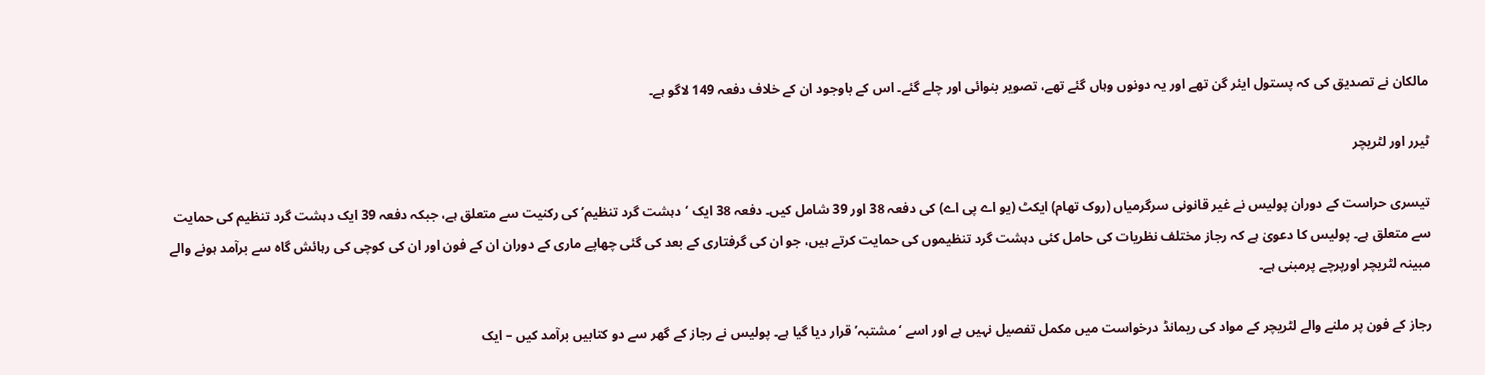مالکان نے تصدیق کی کہ پستول ایئر گن تھے اور یہ دونوں وہاں گئے تھے، تصویر بنوائی اور چلے گئے۔ اس کے باوجود ان کے خلاف دفعہ 149 لاگو ہے۔

ٹیرر اور لٹریچر

تیسری حراست کے دوران پولیس نے غیر قانونی سرگرمیاں (روک تھام) ایکٹ (یو اے پی اے) کی دفعہ 38 اور 39 شامل کیں۔ دفعہ 38 ایک ‘دہشت گرد تنظیم’ کی رکنیت سے متعلق ہے، جبکہ دفعہ 39 ایک دہشت گرد تنظیم کی حمایت سے متعلق ہے۔ پولیس کا دعویٰ ہے کہ رجاز مختلف نظریات کی حامل کئی دہشت گرد تنظیموں کی حمایت کرتے ہیں، جو ان کی گرفتاری کے بعد کی گئی چھاپے ماری کے دوران ان کے فون اور ان کی کوچی کی رہائش گاہ سے برآمد ہونے والے مبینہ لٹریچر اورپرچے پرمبنی ہے۔

رجاز کے فون پر ملنے والے لٹریچر کے مواد کی ریمانڈ درخواست میں مکمل تفصیل نہیں ہے اور اسے ‘مشتبہ’ قرار دیا گیا ہے۔ پولیس نے رجاز کے گھر سے دو کتابیں برآمد کیں – ایک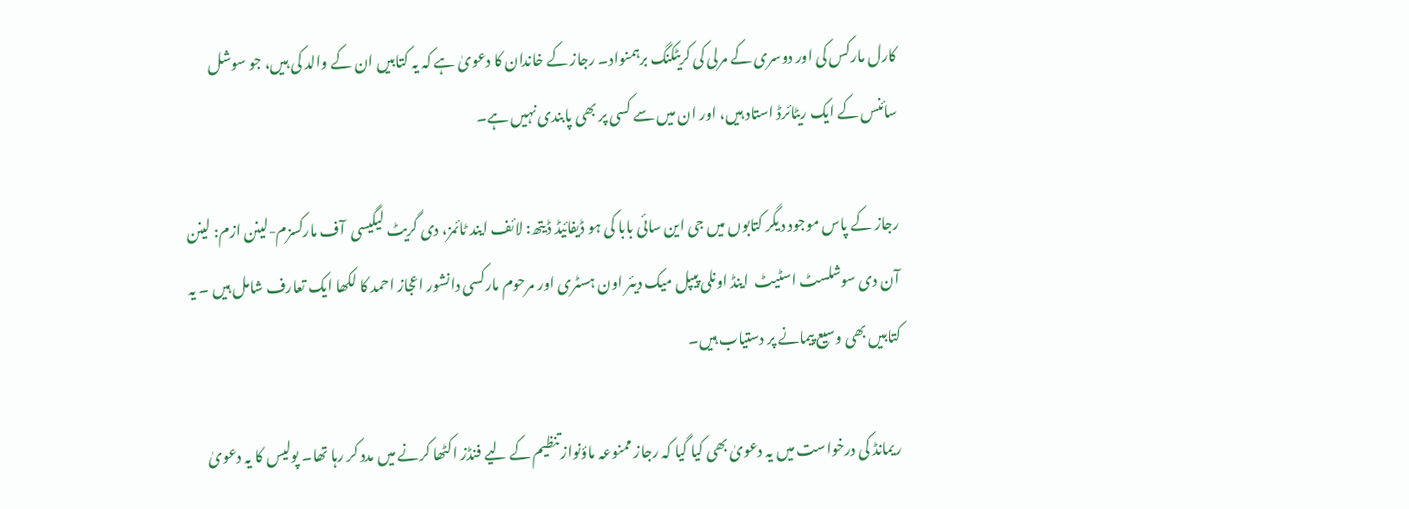کارل مارکس کی اور دوسری کے مرلی کی کریٹکنگ برہمنواد۔ رجاز کے خاندان کا دعویٰ ہے کہ یہ کتابیں ان کے والد کی ہیں، جو سوشل سائنس کے ایک ریٹائرڈ استاد ہیں، اور ان میں سے کسی پر بھی پابندی نہیں ہے۔

رجاز کے پاس موجود دیگر کتابوں میں جی این سائی بابا کی ہو ڈیفائیڈ ڈیتھ: لائف ایند ٹائمز، دی گریٹ لیگیسی  آف مارکسزم-لینن ازم: لینن آن دی سوشلسٹ اسٹیٹ  اینڈ اونلی پیپل میک دیئر اون ہسٹری اور مرحوم مارکسی دانشور اعجاز احمد کا لکھا ایک تعارف شامل ہیں ۔ یہ کتابیں بھی وسیع پیمانے پر دستیاب ہیں۔

ریمانڈ کی درخواست میں یہ دعویٰ بھی کیا گیا کہ رجاز ممنوعہ ماؤنواز تنظیم کے لیے فنڈز اکٹھا کرنے میں مدد کر رہا تھا۔ پولیس کا یہ دعویٰ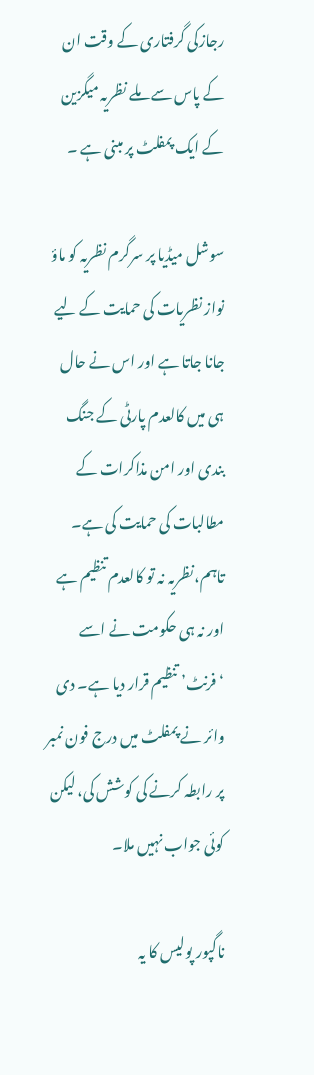رجازکی گرفتاری کے وقت ان کے پاس سے ملے نظریہ میگزین کے ایک پمفلٹ پر مبنی ہے ۔

سوشل میڈیا پر سرگرم نظریہ کو ماؤ نواز نظریات کی حمایت کے لیے جانا جاتا ہے اور اس نے حال ہی میں کالعدم پارٹی کے جنگ بندی اور امن مذاکرات کے مطالبات کی حمایت کی ہے۔ تاہم،نظریہ نہ تو کالعدم تنظیم ہے اور نہ ہی حکومت نے اسے ‘فرنٹ’ تنظیم قرار دیا ہے۔ دی وائر نے پمفلٹ میں درج فون نمبر پر رابطہ کرنے کی کوشش کی، لیکن کوئی جواب نہیں ملا۔

ناگپور پولیس کا یہ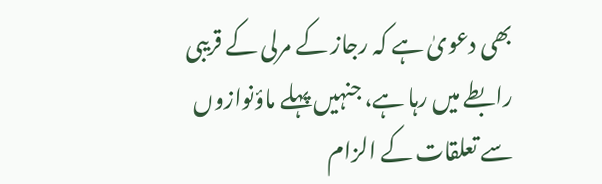بھی دعویٰ ہے کہ رجاز کے مرلی کے قریبی رابطے میں رہا ہے، جنہیں پہلے ماؤنوازوں سے تعلقات کے الزام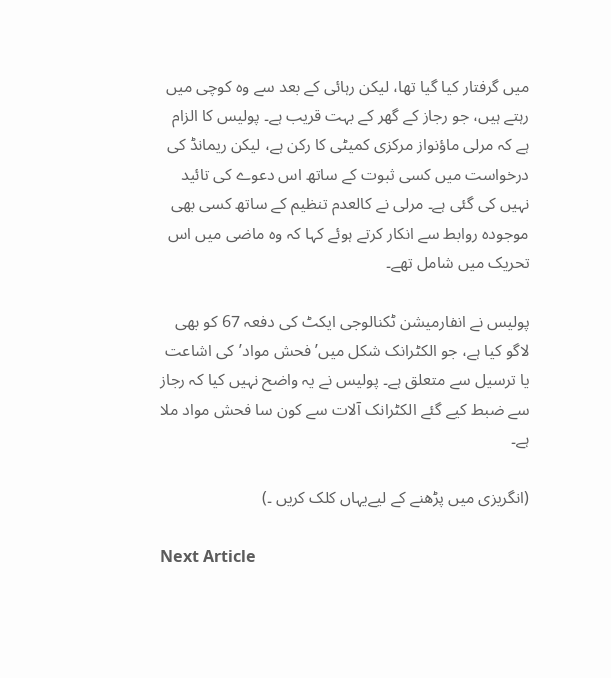میں گرفتار کیا گیا تھا، لیکن رہائی کے بعد سے وہ کوچی میں رہتے ہیں، جو رجاز کے گھر کے بہت قریب ہے۔ پولیس کا الزام ہے کہ مرلی ماؤنواز مرکزی کمیٹی کا رکن ہے، لیکن ریمانڈ کی درخواست میں کسی ثبوت کے ساتھ اس دعوے کی تائید نہیں کی گئی ہے۔ مرلی نے کالعدم تنظیم کے ساتھ کسی بھی موجودہ روابط سے انکار کرتے ہوئے کہا کہ وہ ماضی میں اس تحریک میں شامل تھے۔

پولیس نے انفارمیشن ٹکنالوجی ایکٹ کی دفعہ 67 کو بھی لاگو کیا ہے، جو الکٹرانک شکل میں’فحش مواد’کی اشاعت یا ترسیل سے متعلق ہے۔ پولیس نے یہ واضح نہیں کیا کہ رجاز سے ضبط کیے گئے الکٹرانک آلات سے کون سا فحش مواد ملا ہے۔

(انگریزی میں پڑھنے کے لیےیہاں کلک کریں ۔)

Next Article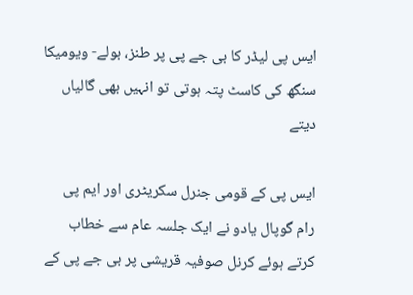ایس پی لیڈر کا بی جے پی پر طنز، بولے- ویومیکا سنگھ کی کاسٹ پتہ ہوتی تو انہیں بھی گالیاں دیتے

ایس پی کے قومی جنرل سکریٹری اور ایم پی رام گوپال یادو نے ایک جلسہ عام سے خطاب کرتے ہوئے کرنل صوفیہ قریشی پر بی جے پی کے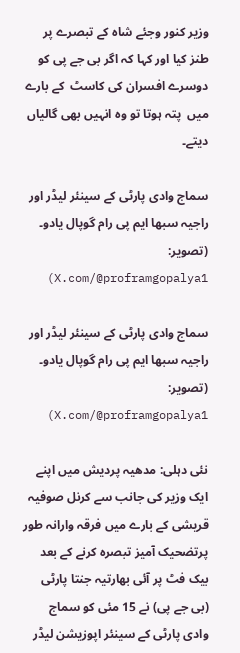وزیر کنور وجئے شاہ کے تبصرے پر طنز کیا اور کہا کہ اگر بی جے پی کو دوسرے افسران کی کاسٹ  کے بارے میں  پتہ ہوتا تو وہ انہیں بھی گالیاں دیتے۔

سماج وادی پارٹی کے سینئر لیڈر اور راجیہ سبھا ایم پی رام گوپال یادو۔ (تصویر: X.com/@proframgopalya1)

سماج وادی پارٹی کے سینئر لیڈر اور راجیہ سبھا ایم پی رام گوپال یادو۔ (تصویر: X.com/@proframgopalya1)

نئی دہلی: مدھیہ پردیش میں اپنے ایک وزیر کی جانب سے کرنل صوفیہ قریشی کے بارے میں فرقہ وارانہ طور پرتضحیک آمیز تبصرہ کرنے کے بعد بیک فٹ پر آئی بھارتیہ جنتا پارٹی (بی جے پی) نے 15 مئی کو سماج وادی پارٹی کے سینئر اپوزیشن لیڈر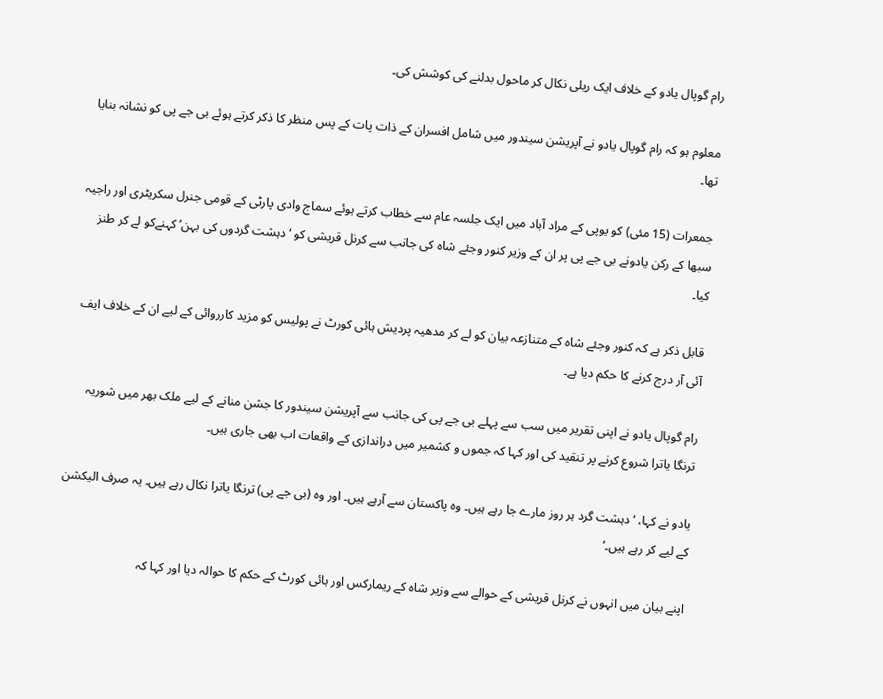رام گوپال یادو کے خلاف ایک ریلی نکال کر ماحول بدلنے کی کوشش کی۔

معلوم ہو کہ رام گوپال یادو نے آپریشن سیندور میں شامل افسران کے ذات پات کے پس منظر کا ذکر کرتے ہوئے بی جے پی کو نشانہ بنایا تھا۔

جمعرات (15 مئی) کو یوپی کے مراد آباد میں ایک جلسہ عام سے خطاب کرتے ہوئے سماج وادی پارٹی کے قومی جنرل سکریٹری اور راجیہ سبھا کے رکن یادونے بی جے پی پر ان کے وزیر کنور وجئے شاہ کی جانب سے کرنل قریشی کو ‘دہشت گردوں کی بہن’ کہنےکو لے کر طنز کیا۔

قابل ذکر ہے کہ کنور وجئے شاہ کے متنازعہ بیان کو لے کر مدھیہ پردیش ہائی کورٹ نے پولیس کو مزید کارروائی کے لیے ان کے خلاف ایف آئی آر درج کرنے کا حکم دیا ہے۔

رام گوپال یادو نے اپنی تقریر میں سب سے پہلے بی جے پی کی جانب سے آپریشن سیندور کا جشن منانے کے لیے ملک بھر میں شوریہ ترنگا یاترا شروع کرنے پر تنقید کی اور کہا کہ جموں و کشمیر میں دراندازی کے واقعات اب بھی جاری ہیں۔

یادو نے کہا، ‘دہشت گرد ہر روز مارے جا رہے ہیں۔ وہ پاکستان سے آرہے ہیں۔ اور وہ (بی جے پی) ترنگا یاترا نکال رہے ہیں۔ یہ صرف الیکشن کے لیے کر رہے ہیں۔’

اپنے بیان میں انہوں نے کرنل قریشی کے حوالے سے وزیر شاہ کے ریمارکس اور ہائی کورٹ کے حکم کا حوالہ دیا اور کہا کہ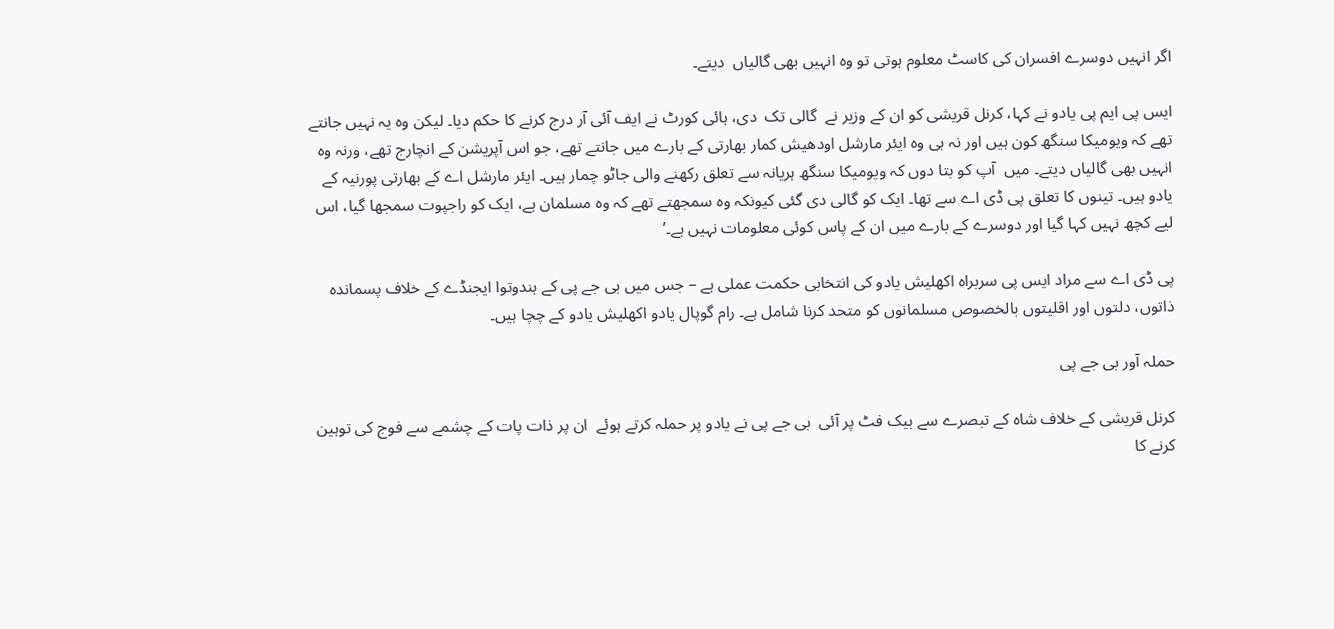اگر انہیں دوسرے افسران کی کاسٹ معلوم ہوتی تو وہ انہیں بھی گالیاں  دیتے۔

ایس پی ایم پی یادو نے کہا، کرنل قریشی کو ان کے وزیر نے  گالی تک  دی، ہائی کورٹ نے ایف آئی آر درج کرنے کا حکم دیا۔ لیکن وہ یہ نہیں جانتے تھے کہ ویومیکا سنگھ کون ہیں اور نہ ہی وہ ایئر مارشل اودھیش کمار بھارتی کے بارے میں جانتے تھے، جو اس آپریشن کے انچارج تھے، ورنہ وہ انہیں بھی گالیاں دیتے۔ میں  آپ کو بتا دوں کہ ویومیکا سنگھ ہریانہ سے تعلق رکھنے والی جاٹو چمار ہیں۔ ایئر مارشل اے کے بھارتی پورنیہ کے یادو ہیں۔ تینوں کا تعلق پی ڈی اے سے تھا۔ ایک کو گالی دی گئی کیونکہ وہ سمجھتے تھے کہ وہ مسلمان ہے، ایک کو راجپوت سمجھا گیا، اس لیے کچھ نہیں کہا گیا اور دوسرے کے بارے میں ان کے پاس کوئی معلومات نہیں ہے۔’

پی ڈی اے سے مراد ایس پی سربراہ اکھلیش یادو کی انتخابی حکمت عملی ہے – جس میں بی جے پی کے ہندوتوا ایجنڈے کے خلاف پسماندہ ذاتوں، دلتوں اور اقلیتوں بالخصوص مسلمانوں کو متحد کرنا شامل ہے۔ رام گوپال یادو اکھلیش یادو کے چچا ہیں۔

حملہ آور بی جے پی

کرنل قریشی کے خلاف شاہ کے تبصرے سے بیک فٹ پر آئی  بی جے پی نے یادو پر حملہ کرتے ہوئے  ان پر ذات پات کے چشمے سے فوج کی توہین کرنے کا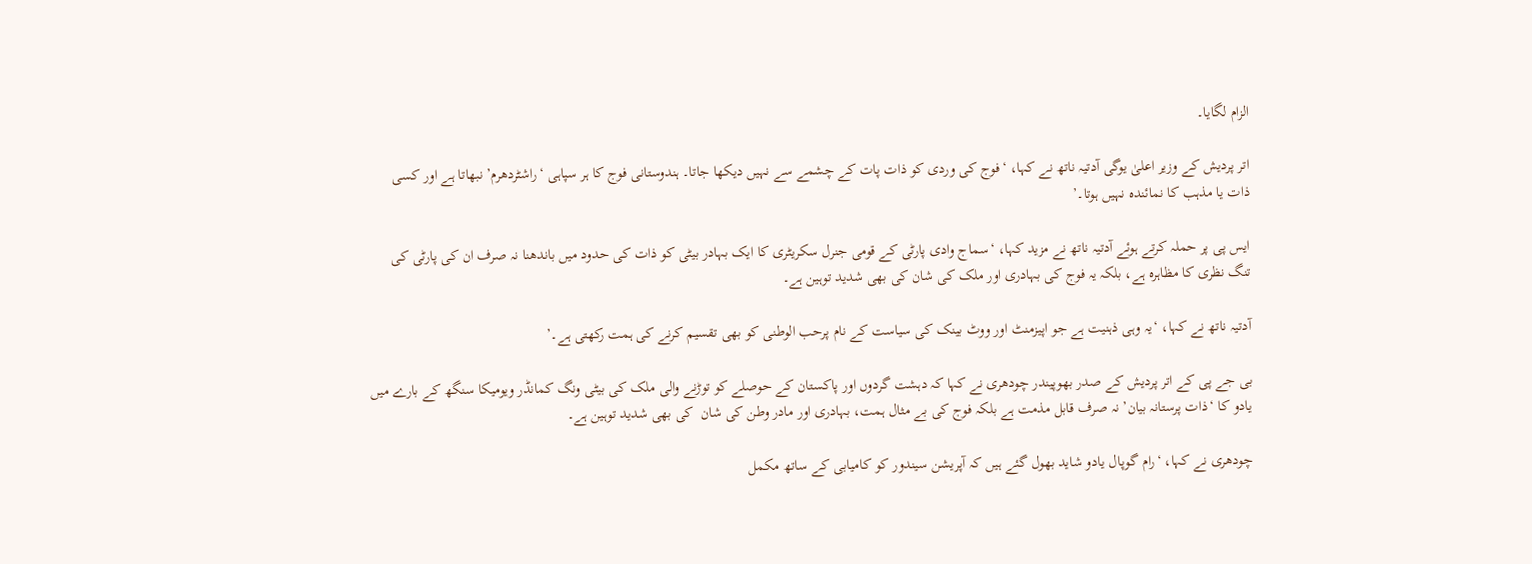الزام لگایا۔

اتر پردیش کے وزیر اعلیٰ یوگی آدتیہ ناتھ نے کہا، ‘فوج کی وردی کو ذات پات کے چشمے سے نہیں دیکھا جاتا۔ ہندوستانی فوج کا ہر سپاہی ‘راشٹردھرم’ نبھاتا ہے اور کسی ذات یا مذہب کا نمائندہ نہیں ہوتا۔’

ایس پی پر حملہ کرتے ہوئے آدتیہ ناتھ نے مزید کہا، ‘سماج وادی پارٹی کے قومی جنرل سکریٹری کا ایک بہادر بیٹی کو ذات کی حدود میں باندھنا نہ صرف ان کی پارٹی کی تنگ نظری کا مظاہرہ ہے، بلکہ یہ فوج کی بہادری اور ملک کی شان کی بھی شدید توہین ہے۔

آدتیہ ناتھ نے کہا، ‘یہ وہی ذہنیت ہے جو اپیزمنٹ اور ووٹ بینک کی سیاست کے نام پرحب الوطنی کو بھی تقسیم کرنے کی ہمت رکھتی ہے۔’

بی جے پی کے اتر پردیش کے صدر بھوپیندر چودھری نے کہا کہ دہشت گردوں اور پاکستان کے حوصلے کو توڑنے والی ملک کی بیٹی ونگ کمانڈر ویومیکا سنگھ کے بارے میں یادو کا ‘ذات پرستانہ بیان’ نہ صرف قابل مذمت ہے بلکہ فوج کی بے مثال ہمت، بہادری اور مادر وطن کی شان  کی بھی شدید توہین ہے۔

چودھری نے کہا، ‘رام گوپال یادو شاید بھول گئے ہیں کہ آپریشن سیندور کو کامیابی کے ساتھ مکمل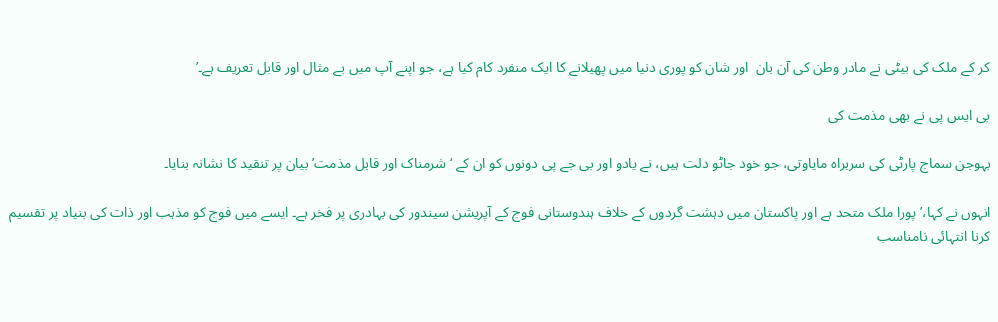کر کے ملک کی بیٹی نے مادر وطن کی آن بان  اور شان کو پوری دنیا میں پھیلانے کا ایک منفرد کام کیا ہے، جو اپنے آپ میں بے مثال اور قابل تعریف ہے۔’

بی ایس پی نے بھی مذمت کی

بہوجن سماج پارٹی کی سربراہ مایاوتی، جو خود جاٹو دلت ہیں، نے یادو اور بی جے پی دونوں کو ان کے ‘شرمناک اور قابل مذمت’ بیان پر تنقید کا نشانہ بنایا۔

انہوں نے کہا،’پورا ملک متحد ہے اور پاکستان میں دہشت گردوں کے خلاف ہندوستانی فوج کے آپریشن سیندور کی بہادری پر فخر ہے۔ ایسے میں فوج کو مذہب اور ذات کی بنیاد پر تقسیم کرنا انتہائی نامناسب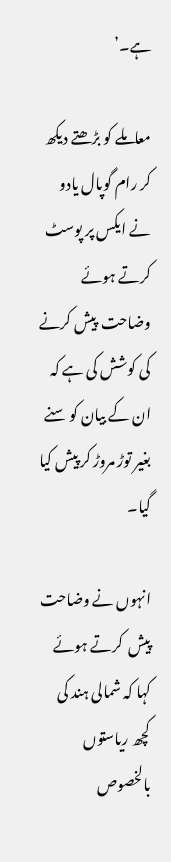ہے۔’

معاملے کو بڑھتے دیکھ کر رام گوپال یادو نے ایکس پر پوسٹ کرتے ہوئے وضاحت  پیش کرنے کی کوشش کی ہے کہ ان کے بیان کو سنے بغیر توڑ مروڑ کر پیش کیا گیا۔

انہوں نے وضاحت پیش  کرتے ہوئے کہا کہ شمالی ہند کی کچھ ریاستوں بالخصوص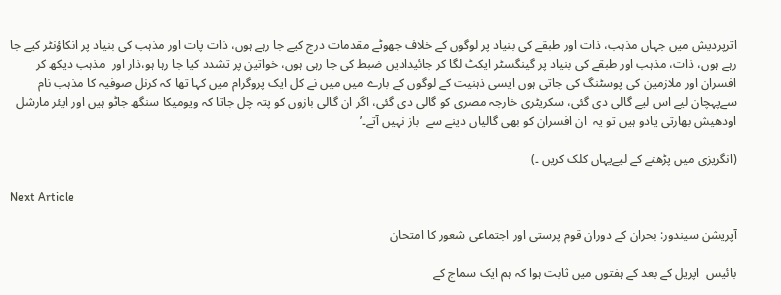اترپردیش میں جہاں مذہب، ذات اور طبقے کی بنیاد پر لوگوں کے خلاف جھوٹے مقدمات درج کیے جا رہے ہوں، ذات پات اور مذہب کی بنیاد پر انکاؤنٹر کیے جا رہے ہوں، ذات، مذہب اور طبقے کی بنیاد پر گینگسٹر ایکٹ لگا کر جائیدادیں ضبط کی جا رہی ہوں، خواتین پر تشدد کیا جا رہا ہو،ذار اور  مذہب دیکھ کر افسران اور ملازمین کی پوسٹنگ کی جاتی ہوں ایسی ذہنیت کے لوگوں کے بارے میں میں نے کل ایک پروگرام میں کہا تھا کہ کرنل صوفیہ کا مذہب نام سےپہچان لیے اس لیے گالی دی گئی، سکریٹری خارجہ مصری کو گالی دی گئی، اگر ان گالی بازوں کو پتہ چل جاتا کہ ویومیکا سنگھ جاٹو ہیں اور ایئر مارشل اودھیش بھارتی یادو ہیں تو یہ  ان افسران کو بھی گالیاں دینے سے  باز نہیں آتے۔’

(انگریزی میں پڑھنے کے لیےیہاں کلک کریں ۔)

Next Article

آپریشن سیندور: بحران کے دوران قوم پرستی اور اجتماعی شعور کا امتحان

بائیس  اپریل کے بعد کے ہفتوں میں ثابت ہوا کہ ہم ایک سماج کے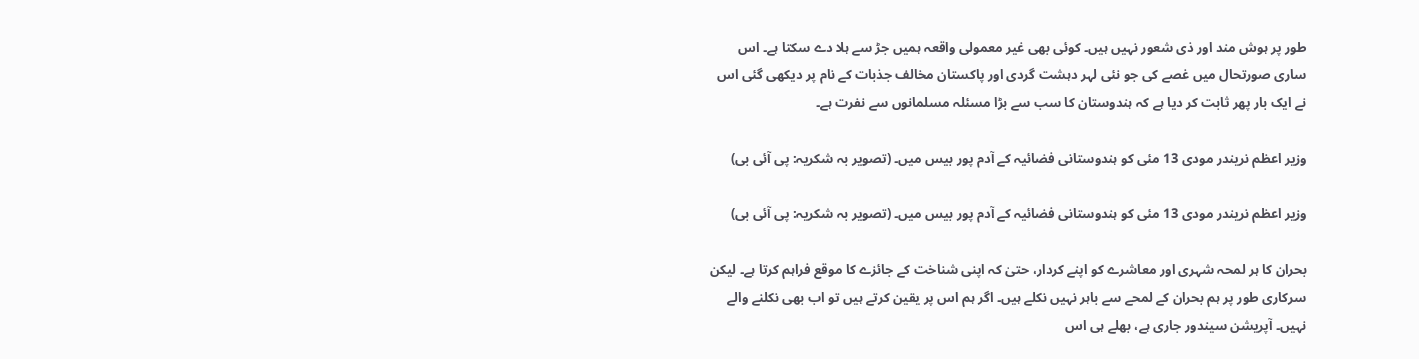طور پر ہوش مند اور ذی شعور نہیں ہیں۔ کوئی بھی غیر معمولی واقعہ ہمیں جڑ سے ہلا دے سکتا ہے۔ اس ساری صورتحال میں غصے کی جو نئی لہر دہشت گردی اور پاکستان مخالف جذبات کے نام پر دیکھی گئی اس نے ایک بار پھر ثابت کر دیا ہے کہ ہندوستان کا سب سے بڑا مسئلہ مسلمانوں سے نفرت ہے۔

وزیر اعظم نریندر مودی 13 مئی کو ہندوستانی فضائیہ کے آدم پور بیس میں۔ (تصویر بہ شکریہ: پی آئی بی)

وزیر اعظم نریندر مودی 13 مئی کو ہندوستانی فضائیہ کے آدم پور بیس میں۔ (تصویر بہ شکریہ: پی آئی بی)

بحران کا ہر لمحہ شہری اور معاشرے کو اپنے کردار، حتیٰ کہ اپنی شناخت کے جائزے کا موقع فراہم کرتا ہے۔ لیکن سرکاری طور پر ہم بحران کے لمحے سے باہر نہیں نکلے ہیں۔ اگر ہم اس پر یقین کرتے ہیں تو اب بھی نکلنے والے نہیں۔ آپریشن سیندور جاری ہے، بھلے ہی اس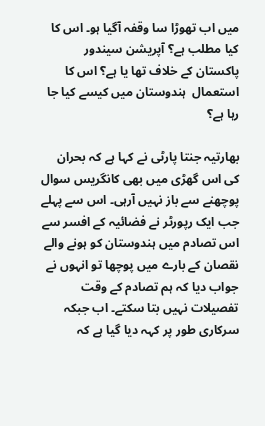میں اب تھوڑا سا وقفہ آگیا ہو۔ اس کا کیا مطلب ہے؟ آپریشن سیندور پاکستان کے خلاف تھا یا ہے؟ اس کا استعمال  ہندوستان میں کیسے کیا جا رہا ہے؟

بھارتیہ جنتا پارٹی نے کہا ہے کہ بحران کی اس گھڑی میں بھی کانگریس سوال پوچھنے سے باز نہیں آرہی۔ اس سے پہلے جب ایک رپورٹر نے فضائیہ کے افسر سے اس تصادم میں ہندوستان کو ہونے والے نقصان کے بارے میں پوچھا تو انہوں نے جواب دیا کہ ہم تصادم کے وقت تفصیلات نہیں بتا سکتے۔ اب جبکہ سرکاری طور پر کہہ دیا گیا ہے کہ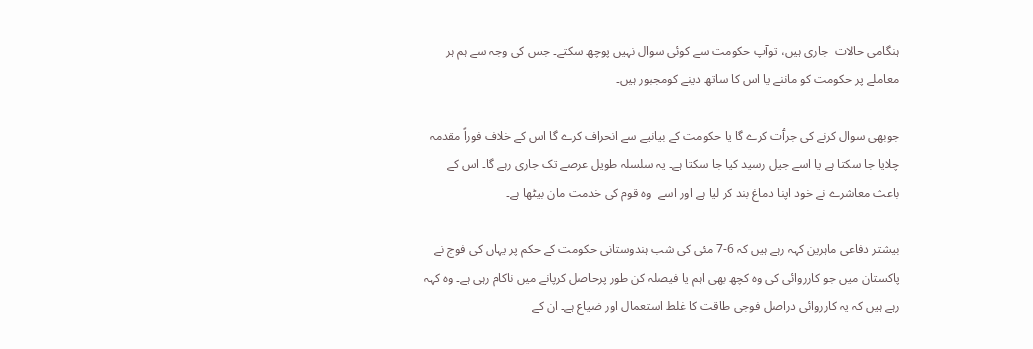ہنگامی حالات  جاری ہیں، توآپ حکومت سے کوئی سوال نہیں پوچھ سکتے۔ جس کی وجہ سے ہم ہر معاملے پر حکومت کو ماننے یا اس کا ساتھ دینے کومجبور ہیں۔

جوبھی سوال کرنے کی جرٲت کرے گا یا حکومت کے بیانیے سے انحراف کرے گا اس کے خلاف فوراً مقدمہ چلایا جا سکتا ہے یا اسے جیل رسید کیا جا سکتا ہے۔ یہ سلسلہ طویل عرصے تک جاری رہے گا۔ اس کے باعث معاشرے نے خود اپنا دماغ بند کر لیا ہے اور اسے  وہ قوم کی خدمت مان بیٹھا ہے۔

بیشتر دفاعی ماہرین کہہ رہے ہیں کہ 6-7 مئی کی شب ہندوستانی حکومت کے حکم پر یہاں کی فوج نے پاکستان میں جو کارروائی کی وہ کچھ بھی اہم یا فیصلہ کن طور پرحاصل کرپانے میں ناکام رہی ہے۔ وہ کہہ رہے ہیں کہ یہ کارروائی دراصل فوجی طاقت کا غلط استعمال اور ضیاع ہے۔ ان کے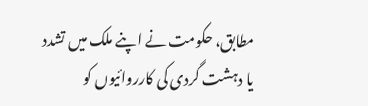مطابق، حکومت نے اپنے ملک میں تشدد یا دہشت گردی کی کارروائیوں کو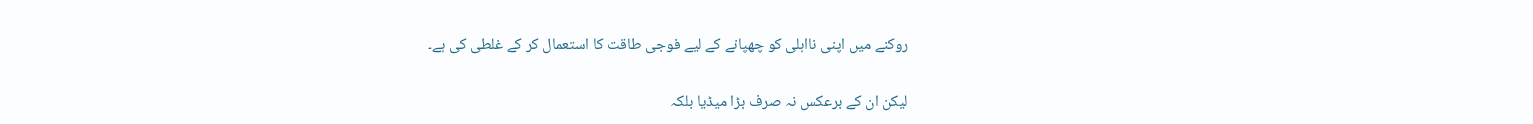روکنے میں اپنی نااہلی کو چھپانے کے لیے فوجی طاقت کا استعمال کر کے غلطی کی ہے۔

لیکن ان کے برعکس نہ صرف بڑا میڈیا بلکہ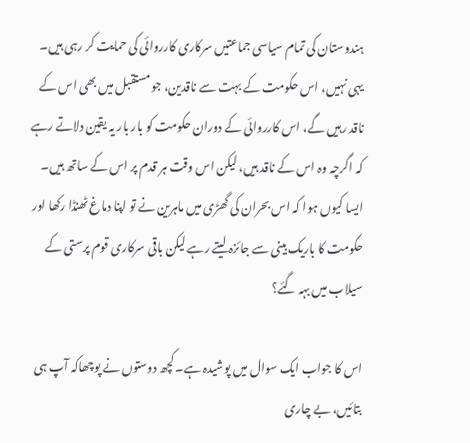ہندوستان کی تمام سیاسی جماعتیں سرکاری کارروائی کی حمایت کر رہی ہیں۔ یہی نہیں، اس حکومت کے بہت سے ناقدین، جو مستقبل میں بھی اس کے ناقد رہیں گے، اس کارروائی کے دوران حکومت کو بار بار یہ یقین دلاتے رہے کہ اگرچہ وہ اس کے ناقد ہیں، لیکن اس وقت ہر قدم پر اس کے ساتھ ہیں۔ ایسا کیوں ہوا کہ اس بحران کی گھڑی میں ماہرین نے تو اپنا دماغ ٹھنڈا رکھا اور حکومت کا باریک بینی سے جائزہ لیتے رہے لیکن باقی سرکاری قوم پرستی کے سیلاب میں بہہ گئے؟

اس کا جواب ایک سوال میں پوشیدہ ہے۔ کچھ دوستوں نے پوچھاکہ آپ ہی بتائیں، بے چاری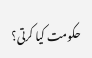حکومت کیا کرتی؟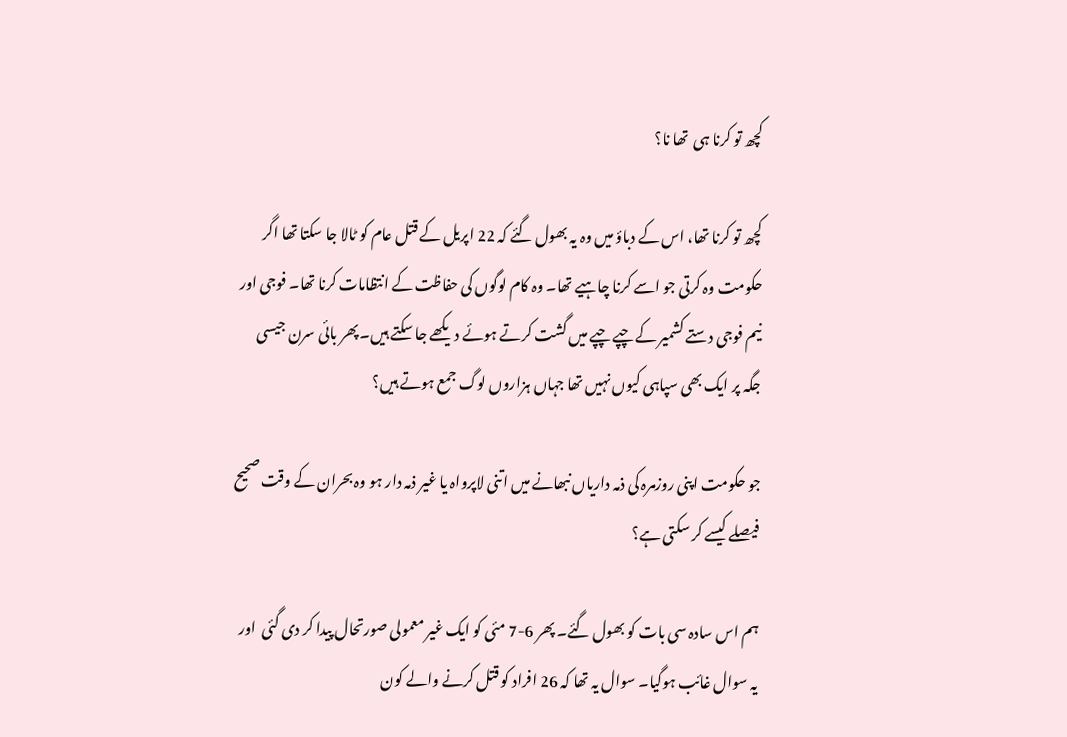کچھ تو کرنا ہی  تھا نا؟

کچھ تو کرنا تھا، اس کے دباؤ میں وہ یہ بھول گئے کہ 22 اپریل کے قتل عام کو ٹالا جا سکتا تھا اگر حکومت وہ کرتی جو اسے کرنا چاہیے تھا۔ وہ کام لوگوں کی حفاظت کے انتظامات کرنا تھا۔ فوجی اور نیم فوجی دستے کشمیر کے چپے چپے میں گشت کرتے ہوئے دیکھے جا سکتے ہیں۔ پھر بائی سرن جیسی جگہ پر ایک بھی سپاہی کیوں نہیں تھا جہاں ہزاروں لوگ جمع ہوتے ہیں؟

جو حکومت اپنی روزمرہ کی ذمہ داریاں نبھانے میں اتنی لاپرواہ یا غیر ذمہ دار ہو وہ بحران کے وقت صحیح فیصلے کیسے کر سکتی ہے؟

ہم اس سادہ سی بات کو بھول گئے۔ پھر 6-7 مئی کو ایک غیر معمولی صورتحال پیدا کر دی گئی  اور یہ سوال غائب ہوگیا۔ سوال یہ تھا کہ 26 افراد کو قتل کرنے والے کون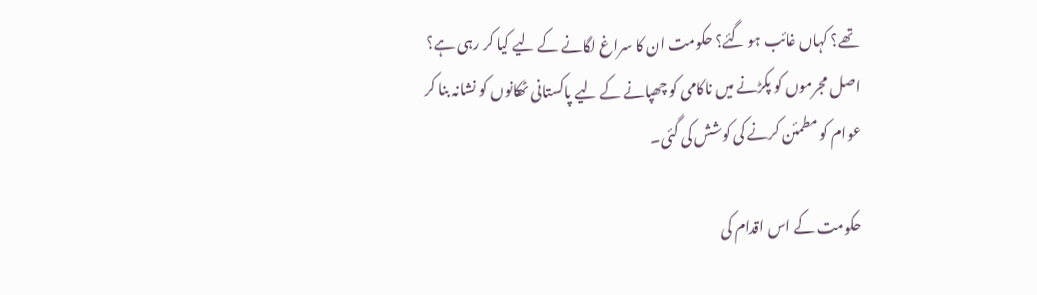تھے؟ کہاں غائب ہو گئے؟ حکومت ان کا سراغ لگانے کے لیے کیا کر رہی ہے؟ اصل مجرموں کو پکڑنے میں ناکامی کو چھپانے کے لیے پاکستانی ٹھکانوں کو نشانہ بنا کر عوام کو مطمئن کرنے کی کوشش کی گئی۔

حکومت کے اس اقدام کی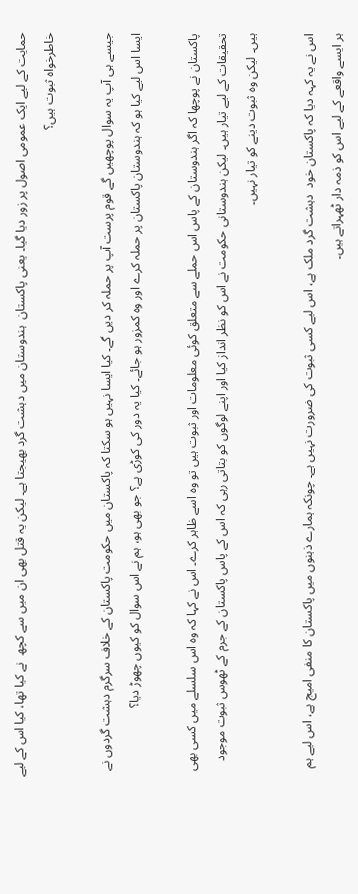حمایت کے لیے ایک عمومی اصول پر زور دیا گیا۔ یعنی پاکستان  ہندوستان میں دہشت گرد بھیجتا ہے۔ لیکن یہ قتل بھی ان میں سے کچھ  نے کیا تھا، کیا اس کے لیے خاطرخواہ ثبوت ہیں؟

جیسے ہی آپ یہ سوال پوچھیں گے قوم پرست آپ پر حملہ کر دیں گے۔ کیا ایسا نہیں ہو سکتا کہ پاکستان میں حکومت پاکستان کے خلاف سرگرم دہشت گردوں نے ایسا اس لیے کیا ہو کہ ہندوستان پاکستان پر حملہ کرے اور وہ کمزور ہو جائے۔ کیا یہ دور کی کوڑی ہے؟ جو بھی ہو، ہم نے اس سوال کو کیوں چھوڑ دیا؟

پاکستان نے پوچھا کہ اگر ہندوستان کے پاس اس حملے سے متعلق کوئی معلومات اور ثبوت ہیں تو وہ اسے ظاہر کرے۔ اس نے کہا کہ وہ اس سلسلے میں کسی بھی تحقیقات کے لیے تیار ہیں۔ لیکن ہندوستانی حکومت نے اس کو نظر انداز کیا اور اپنے لوگوں کو بتاتی رہی کہ اس کے پاس پاکستان کے جرم کے ٹھوس ثبوت موجود ہیں۔ لیکن وہ ثبوت دینے کو تیار نہیں۔

اس نے یہ کہہ دیا کہ پاکستان خود  دہشت گرد ملک ہے، اس لیے کسی ثبوت کی ضرورت نہیں ہے۔ چونکہ ہمارے ذہنوں میں پاکستان کا منفی امیج ہے، اس لیے ہم  ہر ایسے واقعے کے لیے اس کو ذمہ دار ٹھہراتے ہیں۔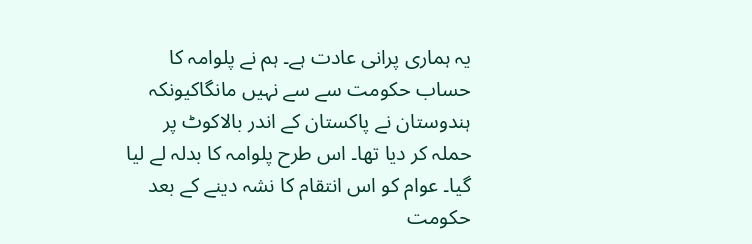یہ ہماری پرانی عادت ہے۔ ہم نے پلوامہ کا حساب حکومت سے سے نہیں مانگاکیونکہ ہندوستان نے پاکستان کے اندر بالاکوٹ پر حملہ کر دیا تھا۔ اس طرح پلوامہ کا بدلہ لے لیا گیا۔ عوام کو اس انتقام کا نشہ دینے کے بعد حکومت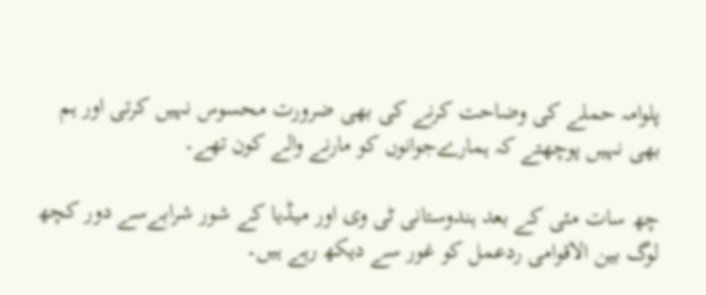پلوامہ حملے کی وضاحت کرنے کی بھی ضرورت محسوس نہیں کرتی اور ہم  بھی نہیں پوچھتے کہ ہمارےجوانوں کو مارنے والے کون تھے۔

چھ سات مئی کے بعد ہندوستانی ٹی وی اور میڈیا کے شور شرابےسے دور کچھ لوگ بین الاقوامی ردعمل کو غور سے دیکھ رہے ہیں۔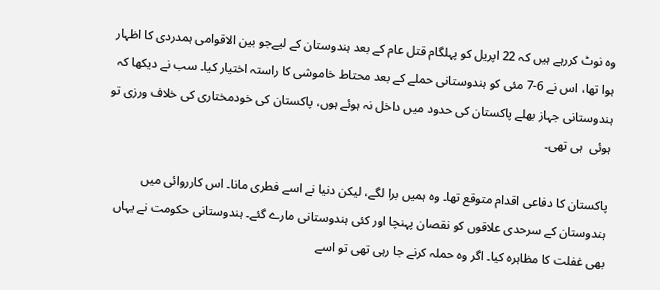وہ نوٹ کررہے ہیں کہ 22 اپریل کو پہلگام قتل عام کے بعد ہندوستان کے لیےجو بین الاقوامی ہمدردی کا اظہار ہوا تھا، اس نے 6-7 مئی کو ہندوستانی حملے کے بعد محتاط خاموشی کا راستہ اختیار کیا۔ سب نے دیکھا کہ ہندوستانی جہاز بھلے پاکستان کی حدود میں داخل نہ ہوئے ہوں، پاکستان کی خودمختاری کی خلاف ورزی تو ہوئی  ہی تھی۔

پاکستان کا دفاعی اقدام متوقع تھا۔ وہ ہمیں برا لگے، لیکن دنیا نے اسے فطری مانا۔ اس کارروائی میں ہندوستان کے سرحدی علاقوں کو نقصان پہنچا اور کئی ہندوستانی مارے گئے۔ ہندوستانی حکومت نے یہاں بھی غفلت کا مظاہرہ کیا۔ اگر وہ حملہ کرنے جا رہی تھی تو اسے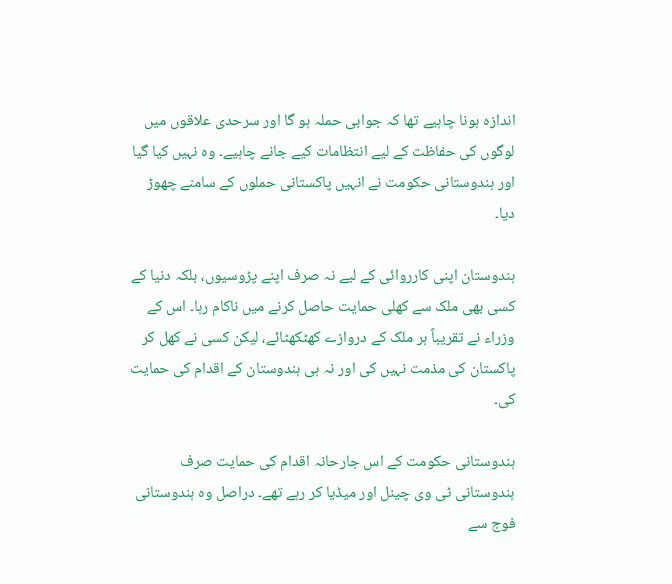اندازہ ہونا چاہیے تھا کہ جوابی حملہ ہو گا اور سرحدی علاقوں میں لوگوں کی حفاظت کے لیے انتظامات کیے جانے چاہیے۔ وہ نہیں کیا گیا اور ہندوستانی حکومت نے انہیں پاکستانی حملوں کے سامنے چھوڑ دیا۔

ہندوستان اپنی کارروائی کے لیے نہ صرف اپنے پڑوسیوں، بلکہ دنیا کے کسی بھی ملک سے کھلی حمایت حاصل کرنے میں ناکام رہا۔ اس کے وزراء نے تقریباً ہر ملک کے دروازے کھٹکھٹائے، لیکن کسی نے کھل کر پاکستان کی مذمت نہیں کی اور نہ ہی ہندوستان کے اقدام کی حمایت کی۔

ہندوستانی حکومت کے اس جارحانہ اقدام کی حمایت صرف ہندوستانی ٹی وی چینل اور میڈیا کر رہے تھے۔ دراصل وہ ہندوستانی فوج سے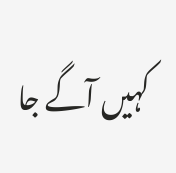کہیں آگے جا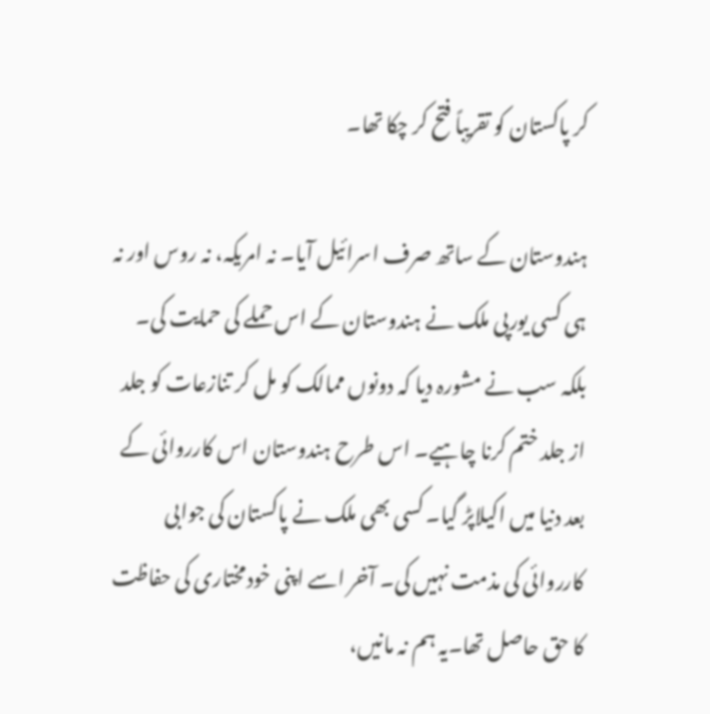کر پاکستان کو تقریباً فتح کر چکا تھا۔

ہندوستان کے ساتھ صرف اسرائیل آیا۔ نہ امریکہ، نہ روس اور نہ ہی کسی یورپی ملک نے ہندوستان کے اس حملے کی حمایت کی۔ بلکہ سب نے مشورہ دیا کہ دونوں ممالک کو مل کر تنازعات کو جلد از جلد ختم کرنا چاہیے۔ اس طرح ہندوستان اس کارروائی کے بعد دنیا میں اکیلاپڑ گیا۔ کسی بھی ملک نے پاکستان کی جوابی کارروائی کی مذمت نہیں کی۔ آخر اسے اپنی خودمختاری کی حفاظت کا حق حاصل تھا۔یہ ہم نہ مانیں،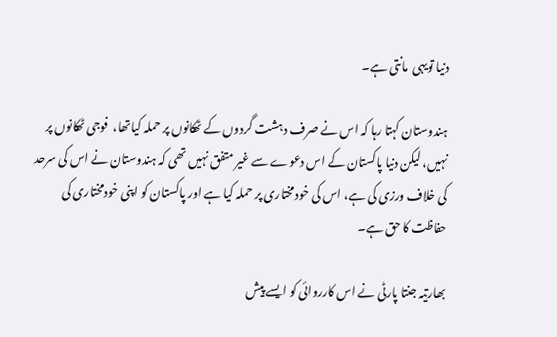دنیا تویہی  مانتی ہے۔

ہندوستان کہتا رہا کہ اس نے صرف دہشت گردوں کے ٹھکانوں پر حملہ کیاتھا،  فوجی ٹھکانوں پر نہیں، لیکن دنیا پاکستان کے اس دعوے سے غیر متفق نہیں تھی کہ ہندوستان نے اس کی سرحد کی خلاف ورزی کی ہے، اس کی خودمختاری پر حملہ کیا ہے اور پاکستان کو اپنی خودمختاری کی حفاظت کا حق ہے۔

بھارتیہ جنتا پارٹی نے اس کارروائی کو ایسے پیش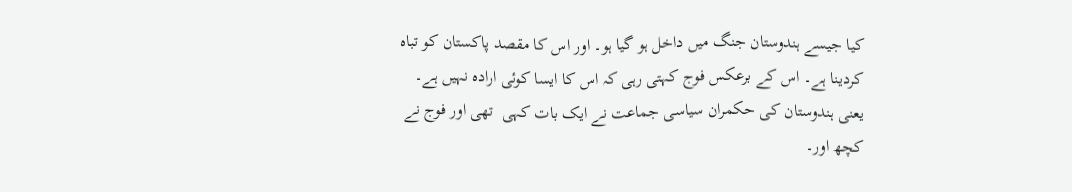کیا جیسے ہندوستان جنگ میں داخل ہو گیا ہو۔ اور اس کا مقصد پاکستان کو تباہ کردینا ہے۔ اس کے برعکس فوج کہتی رہی کہ اس کا ایسا کوئی ارادہ نہیں ہے۔ یعنی ہندوستان کی حکمران سیاسی جماعت نے ایک بات کہی  تھی اور فوج نے کچھ اور۔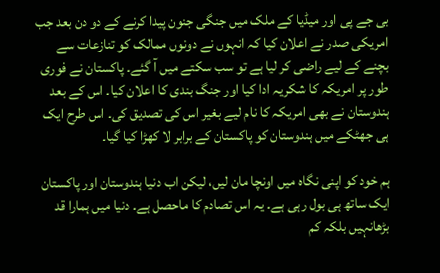بی جے پی اور میڈیا کے ملک میں جنگی جنون پیدا کرنے کے دو دن بعد جب امریکی صدر نے اعلان کیا کہ انہوں نے دونوں ممالک کو تنازعات سے بچنے کے لیے راضی کر لیا ہے تو سب سکتے میں آ گئے۔ پاکستان نے فوری طور پر امریکہ کا شکریہ ادا کیا اور جنگ بندی کا اعلان کیا۔ اس کے بعد ہندوستان نے بھی امریکہ کا نام لیے بغیر اس کی تصدیق کی۔ اس طرح ایک ہی جھٹکے میں ہندوستان کو پاکستان کے برابر لا کھڑا کیا گیا۔

ہم خود کو اپنی نگاہ میں اونچا مان لیں، لیکن اب دنیا ہندوستان اور پاکستان ایک ساتھ ہی بول رہی ہے۔ یہ اس تصادم کا ماحصل ہے۔ دنیا میں ہمارا قد بڑھانہیں بلکہ کم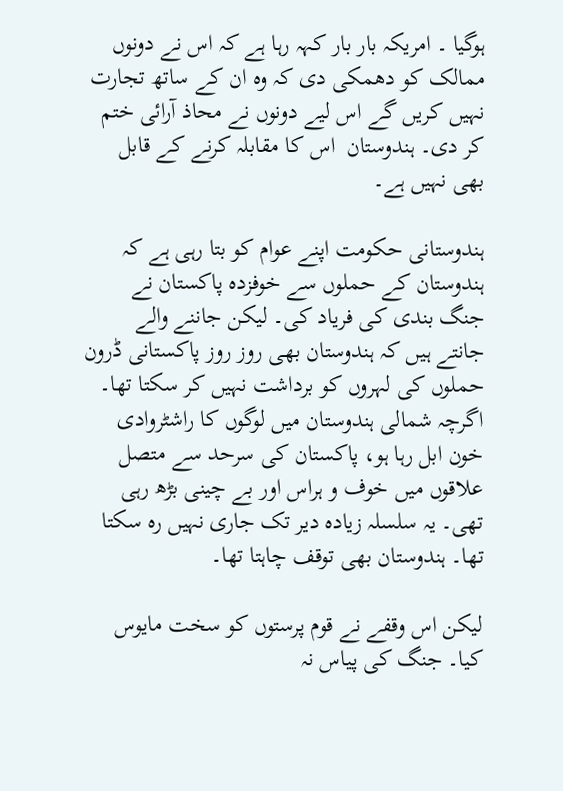ہوگیا ۔ امریکہ بار بار کہہ رہا ہے کہ اس نے دونوں ممالک کو دھمکی دی کہ وہ ان کے ساتھ تجارت نہیں کریں گے اس لیے دونوں نے محاذ آرائی ختم کر دی۔ ہندوستان  اس کا مقابلہ کرنے کے قابل بھی نہیں ہے۔

ہندوستانی حکومت اپنے عوام کو بتا رہی ہے کہ ہندوستان کے حملوں سے خوفزدہ پاکستان نے جنگ بندی کی فریاد کی۔ لیکن جاننے والے جانتے ہیں کہ ہندوستان بھی روز روز پاکستانی ڈرون حملوں کی لہروں کو برداشت نہیں کر سکتا تھا۔ اگرچہ شمالی ہندوستان میں لوگوں کا راشٹروادی خون ابل رہا ہو، پاکستان کی سرحد سے متصل علاقوں میں خوف و ہراس اور بے چینی بڑھ رہی تھی۔ یہ سلسلہ زیادہ دیر تک جاری نہیں رہ سکتا تھا۔ ہندوستان بھی توقف چاہتا تھا۔

لیکن اس وقفے نے قوم پرستوں کو سخت مایوس کیا۔ جنگ کی پیاس نہ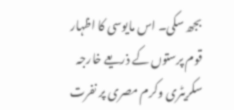بجھ سکی۔ اس مایوسی کا اظہار قوم پرستوں کے ذریعے خارجہ سکریٹری وکرم مصری پر نفرت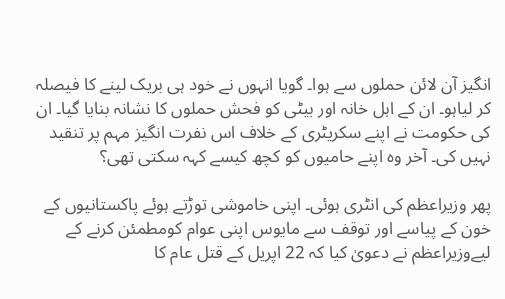انگیز آن لائن حملوں سے ہوا۔ گویا انہوں نے خود ہی بریک لینے کا فیصلہ کر لیاہو۔ ان کے اہل خانہ اور بیٹی کو فحش حملوں کا نشانہ بنایا گیا۔ ان کی حکومت نے اپنے سکریٹری کے خلاف اس نفرت انگیز مہم پر تنقید نہیں کی۔ آخر وہ اپنے حامیوں کو کچھ کیسے کہہ سکتی تھی؟

پھر وزیراعظم کی انٹری ہوئی۔ اپنی خاموشی توڑتے ہوئے پاکستانیوں کے خون کے پیاسے اور توقف سے مایوس اپنی عوام کومطمئن کرنے کے لیےوزیراعظم نے دعویٰ کیا کہ 22 اپریل کے قتل عام کا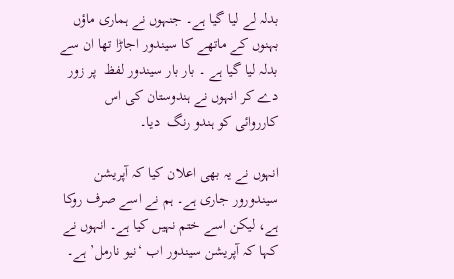بدلہ لے لیا گیا ہے۔ جنہوں نے ہماری ماؤں بہنوں کے ماتھے کا سیندور اجاڑا تھا ان سے بدلہ لیا گیا ہے ۔ بار بار سیندور لفظ  پر زور دے کر انہوں نے ہندوستان کی اس کارروائی کو ہندو رنگ  دیا۔

انہوں نے یہ بھی اعلان کیا کہ آپریشن سیندورور جاری ہے۔ ہم نے اسے صرف روکا ہے، لیکن اسے ختم نہیں کیا ہے۔ انہوں نے کہا کہ آپریشن سیندور اب ‘نیو نارمل’ ہے۔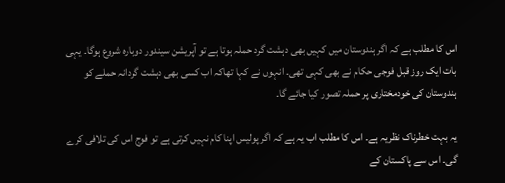اس کا مطلب ہے کہ اگر ہندوستان میں کہیں بھی دہشت گرد حملہ ہوتا ہے تو آپریشن سیندور دوبارہ شروع ہوگا۔ یہی بات ایک روز قبل فوجی حکام نے بھی کہی تھی۔ انہوں نے کہا تھاکہ اب کسی بھی دہشت گردانہ حملے کو ہندوستان کی خودمختاری پر حملہ تصور کیا جائے گا۔

یہ بہت خطرناک نظریہ ہے۔ اس کا مطلب اب یہ ہے کہ اگر پولیس اپنا کام نہیں کرتی ہے تو فوج اس کی تلافی کرے گی۔ اس سے پاکستان کے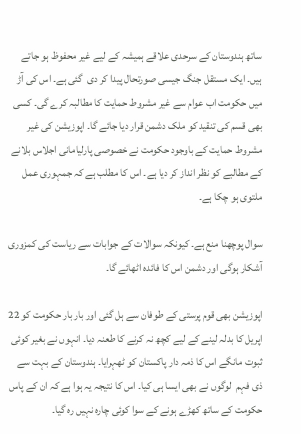ساتھ ہندوستان کے سرحدی علاقے ہمیشہ کے لیے غیر محفوظ ہو جاتے ہیں۔ ایک مستقل جنگ جیسی صورتحال پیدا کر دی  گئی ہے۔ اس کی آڑ میں حکومت اب عوام سے غیر مشروط حمایت کا مطالبہ کرے گی۔ کسی بھی قسم کی تنقید کو ملک دشمن قرار دیا جائے گا۔ اپوزیشن کی غیر مشروط حمایت کے باوجود حکومت نے خصوصی پارلیامانی اجلاس بلانے کے مطالبے کو نظر انداز کر دیا ہے۔ اس کا مطلب ہے کہ جمہوری عمل ملتوی ہو چکا ہے۔

سوال پوچھنا منع ہے۔ کیونکہ سوالات کے جوابات سے ریاست کی کمزوری آشکار ہوگی اور دشمن اس کا فائدہ اٹھائے گا۔

اپوزیشن بھی قوم پرستی کے طوفان سے ہل گئی اور بار بار حکومت کو 22 اپریل کا بدلہ لینے کے لیے کچھ نہ کرنے کا طعنہ دیا۔ انہوں نے بغیر کوئی  ثبوت مانگے اس کا ذمہ دار پاکستان کو ٹھہرایا۔ ہندوستان کے بہت سے ذی فہم  لوگوں نے بھی ایسا ہی کیا۔ اس کا نتیجہ یہ ہوا ہے کہ ان کے پاس حکومت کے ساتھ کھڑے ہونے کے سوا کوئی چارہ نہیں رہ گیا۔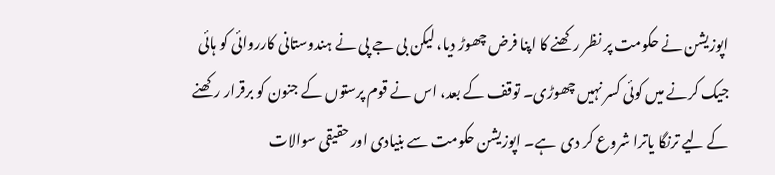اپوزیشن نے حکومت پر نظر رکھنے کا اپنا فرض چھوڑ دیا، لیکن بی جے پی نے ہندوستانی کارروائی کو ہائی جیک کرنے میں کوئی کسر نہیں چھوڑی۔ توقف کے بعد، اس نے قوم پرستوں کے جنون کو برقرار رکھنے کے لیے ترنگا یاترا شروع کر دی  ہے۔ اپوزیشن حکومت سے بنیادی اور حقیقی سوالات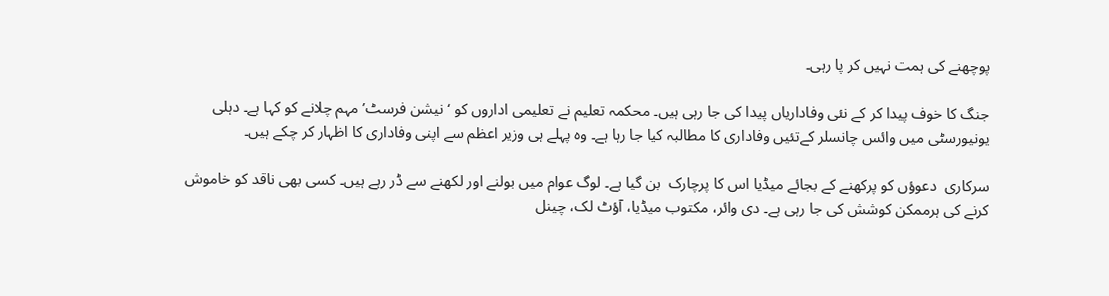پوچھنے کی ہمت نہیں کر پا رہی۔

جنگ کا خوف پیدا کر کے نئی وفاداریاں پیدا کی جا رہی ہیں۔ محکمہ تعلیم نے تعلیمی اداروں کو ‘نیشن فرسٹ’ مہم چلانے کو کہا ہے۔ دہلی یونیورسٹی میں وائس چانسلر کےتئیں وفاداری کا مطالبہ کیا جا رہا ہے۔ وہ پہلے ہی وزیر اعظم سے اپنی وفاداری کا اظہار کر چکے ہیں۔

سرکاری  دعوؤں کو پرکھنے کے بجائے میڈیا اس کا پرچارک  بن گیا ہے۔ لوگ عوام میں بولنے اور لکھنے سے ڈر رہے ہیں۔ کسی بھی ناقد کو خاموش کرنے کی ہرممکن کوشش کی جا رہی ہے۔ دی وائر، مکتوب میڈیا، آؤٹ لک، چینل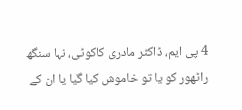4 پی ایم، ڈاکٹر مادری کاکوٹی، نہا سنگھ راٹھور کو یا تو خاموش کیا گیا یا ان کے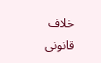خلاف قانونی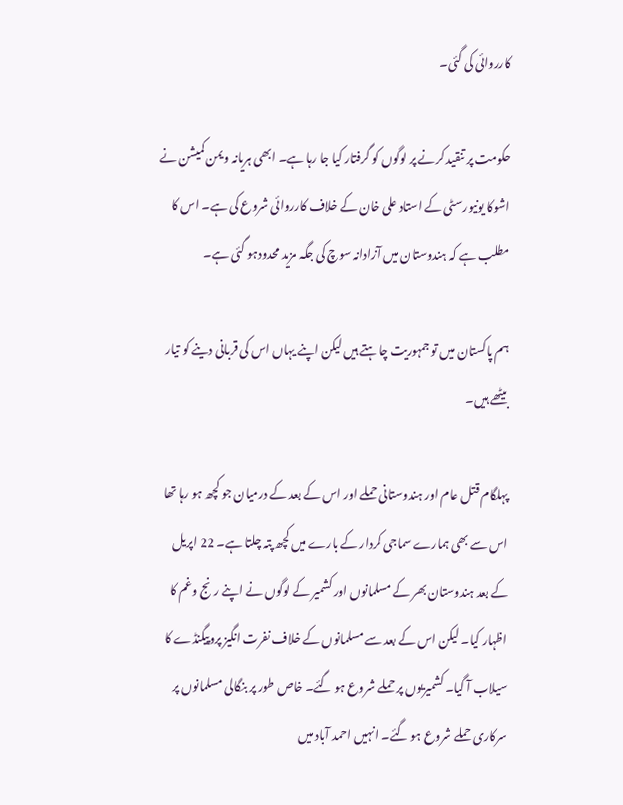کارروائی کی گئی۔

حکومت پر تنقید کرنے پر لوگوں کو گرفتار کیا جا رہا ہے۔ ابھی ہریانہ ویمن کمیشن نے اشوکا یونیورسٹی کے استاد علی خان کے خلاف کارروائی شروع کی ہے۔ اس کا مطلب ہے کہ ہندوستان میں آزادانہ سوچ کی جگہ مزید محدودہو گئی ہے۔

ہم پاکستان میں تو جمہوریت چاہتے ہیں لیکن اپنے یہاں اس کی قربانی دینے کو تیار بیٹھے ہیں۔

پہلگام قتل عام اور ہندوستانی حملے اور اس کے بعد کے درمیان جو کچھ ہو رہا تھا اس سے بھی ہمارے سماجی کردار کے بارے میں کچھ پتہ چلتا ہے۔ 22 اپریل کے بعد ہندوستان بھر کے مسلمانوں اور کشمیر کے لوگوں نے اپنے رنج وغم کا اظہار کیا۔ لیکن اس کے بعد سے مسلمانوں کے خلاف نفرت انگیز پروپیگنڈے کا سیلاب آ گیا۔ کشمیریوں پر حملے شروع ہو گئے۔ خاص طور پر بنگالی مسلمانوں پر سرکاری حملے شروع ہو گئے۔ انہیں احمد آباد میں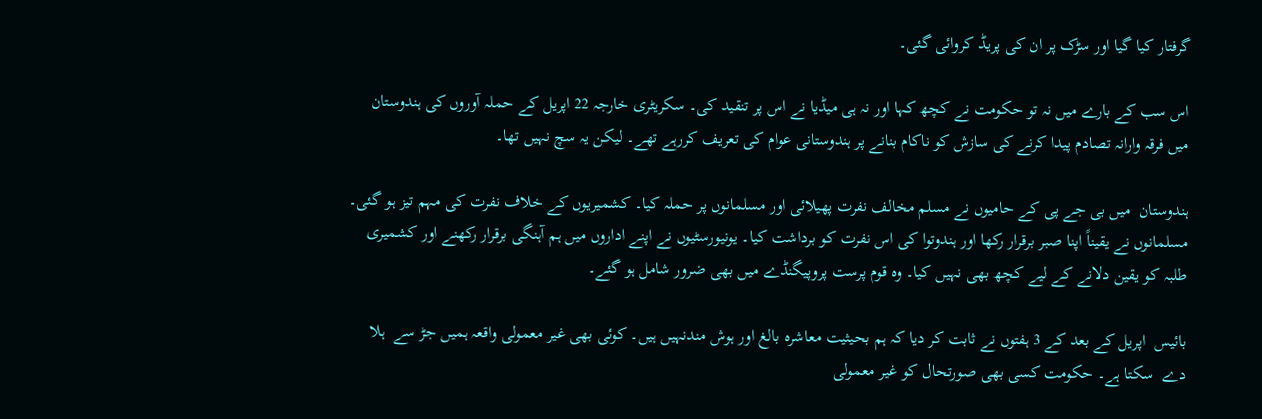گرفتار کیا گیا اور سڑک پر ان کی پریڈ کروائی گئی۔

اس سب کے بارے میں نہ تو حکومت نے کچھ کہا اور نہ ہی میڈیا نے اس پر تنقید کی۔ سکریٹری خارجہ 22 اپریل کے حملہ آوروں کی ہندوستان میں فرقہ وارانہ تصادم پیدا کرنے کی سازش کو ناکام بنانے پر ہندوستانی عوام کی تعریف کررہے تھے۔ لیکن یہ سچ نہیں تھا۔

ہندوستان  میں بی جے پی کے حامیوں نے مسلم مخالف نفرت پھیلائی اور مسلمانوں پر حملہ کیا۔ کشمیریوں کے خلاف نفرت کی مہم تیز ہو گئی۔ مسلمانوں نے یقیناً اپنا صبر برقرار رکھا اور ہندوتوا کی اس نفرت کو برداشت کیا۔ یونیورسٹیوں نے اپنے اداروں میں ہم آہنگی برقرار رکھنے اور کشمیری طلبہ کو یقین دلانے کے لیے کچھ بھی نہیں کیا۔ وہ قوم پرست پروپیگنڈے میں بھی ضرور شامل ہو گئے۔

بائیس  اپریل کے بعد کے 3 ہفتوں نے ثابت کر دیا کہ ہم بحیثیت معاشرہ بالغ اور ہوش مندنہیں ہیں۔ کوئی بھی غیر معمولی واقعہ ہمیں جڑ سے  ہلا دے  سکتا ہے۔ حکومت کسی بھی صورتحال کو غیر معمولی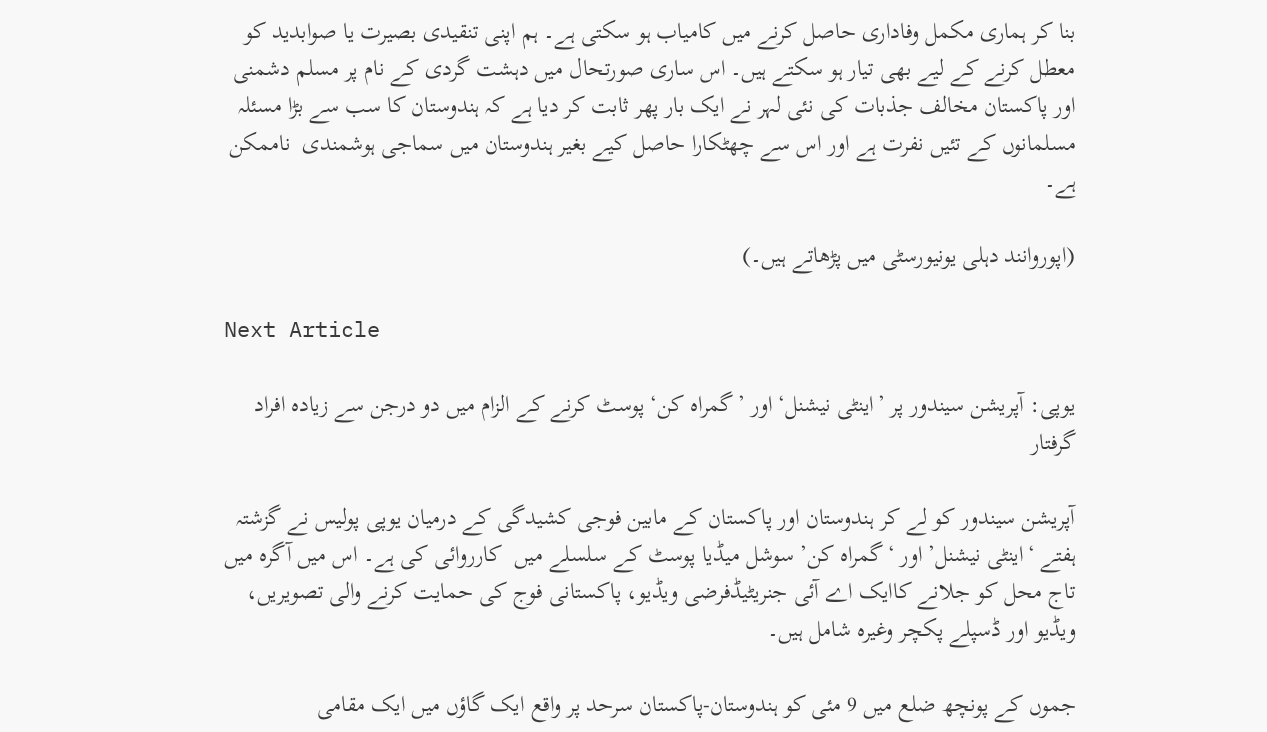بنا کر ہماری مکمل وفاداری حاصل کرنے میں کامیاب ہو سکتی ہے۔ ہم اپنی تنقیدی بصیرت یا صوابدید کو معطل کرنے کے لیے بھی تیار ہو سکتے ہیں۔ اس ساری صورتحال میں دہشت گردی کے نام پر مسلم دشمنی اور پاکستان مخالف جذبات کی نئی لہر نے ایک بار پھر ثابت کر دیا ہے کہ ہندوستان کا سب سے بڑا مسئلہ مسلمانوں کے تئیں نفرت ہے اور اس سے چھٹکارا حاصل کیے بغیر ہندوستان میں سماجی ہوشمندی  ناممکن ہے۔

(اپوروانند دہلی یونیورسٹی میں پڑھاتے ہیں۔)

Next Article

یوپی: آپریشن سیندور پر ’اینٹی نیشنل‘ اور ’گمراہ کن‘ پوسٹ کرنے کے الزام میں دو درجن سے زیادہ افراد گرفتار

آپریشن سیندور کو لے کر ہندوستان اور پاکستان کے مابین فوجی کشیدگی کے درمیان یوپی پولیس نے گزشتہ ہفتے ‘اینٹی نیشنل’ اور ‘گمراہ کن’ سوشل میڈیا پوسٹ کے سلسلے میں  کارروائی کی ہے۔ اس میں آگرہ میں تاج محل کو جلانے کاایک اے آئی جنریٹیڈفرضی ویڈیو، پاکستانی فوج کی حمایت کرنے والی تصویریں، ویڈیو اور ڈسپلے پکچر وغیرہ شامل ہیں۔

جموں کے پونچھ ضلع میں 9 مئی کو ہندوستان-پاکستان سرحد پر واقع ایک گاؤں میں ایک مقامی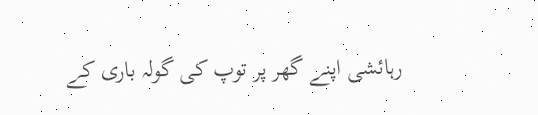رہائشی اپنے گھر پر توپ کی گولہ باری کے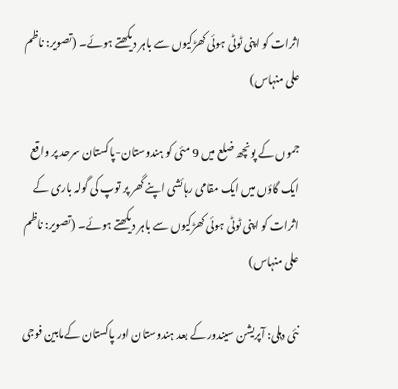اثرات کو اپنی ٹوٹی ہوئی کھڑکیوں سے باہر دیکھتے ہوئے۔ (تصویر: ناظم علی منہاس)

جموں کے پونچھ ضلع میں 9 مئی کو ہندوستان-پاکستان سرحد پر واقع ایک گاؤں میں ایک مقامی رہائشی اپنے گھر پر توپ کی گولہ باری کے  اثرات کو اپنی ٹوٹی ہوئی کھڑکیوں سے باہر دیکھتے ہوئے۔ (تصویر: ناظم علی منہاس)

نئی دہلی: آپریشن سیندور کے بعد ہندوستان اور پاکستان کےمابین فوجی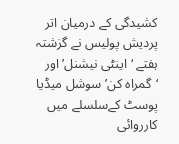کشیدگی کے درمیان اتر پردیش پولیس نے گزشتہ ہفتے ‘اینٹی نیشنل’ اور ‘گمراہ کن’ سوشل میڈیا پوسٹ کےسلسلے میں  کارروائی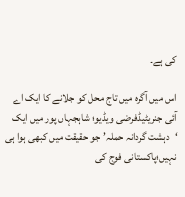کی ہے۔

اس میں آگرہ میں تاج محل کو جلانے کا ایک اے آئی جنریٹیڈفرضی ویڈیو؛ شاہجہاں پور میں ایک ‘دہشت گردانہ حملہ’ جو حقیقت میں کبھی ہوا ہی نہیں؛پاکستانی فوج کی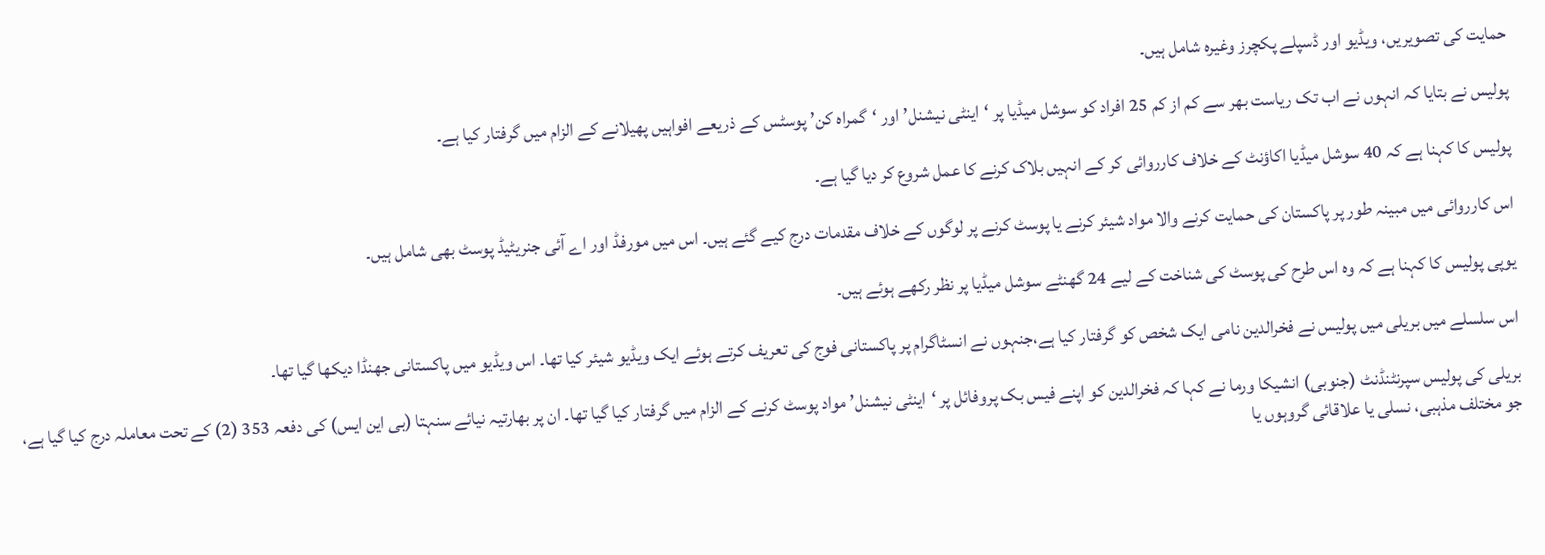حمایت کی تصویریں، ویڈیو اور ڈسپلے پکچرز وغیرہ شامل ہیں۔

پولیس نے بتایا کہ انہوں نے اب تک ریاست بھر سے کم از کم 25 افراد کو سوشل میڈیا پر ‘اینٹی نیشنل’ اور ‘گمراہ کن’ پوسٹس کے ذریعے افواہیں پھیلانے کے الزام میں گرفتار کیا ہے۔

پولیس کا کہنا ہے کہ 40 سوشل میڈیا اکاؤنٹ کے خلاف کارروائی کر کے انہیں بلاک کرنے کا عمل شروع کر دیا گیا ہے۔

اس کارروائی میں مبینہ طور پر پاکستان کی حمایت کرنے والا مواد شیئر کرنے یا پوسٹ کرنے پر لوگوں کے خلاف مقدمات درج کیے گئے ہیں۔ اس میں مورفڈ اور اے آئی جنریٹیڈ پوسٹ بھی شامل ہیں۔

یوپی پولیس کا کہنا ہے کہ وہ اس طرح کی پوسٹ کی شناخت کے لیے 24 گھنٹے سوشل میڈیا پر نظر رکھے ہوئے ہیں۔

اس سلسلے میں بریلی میں پولیس نے فخرالدین نامی ایک شخص کو گرفتار کیا ہے،جنہوں نے انسٹاگرام پر پاکستانی فوج کی تعریف کرتے ہوئے ایک ویڈیو شیئر کیا تھا۔ اس ویڈیو میں پاکستانی جھنڈا دیکھا گیا تھا۔

بریلی کی پولیس سپرنٹنڈنٹ (جنوبی) انشیکا ورما نے کہا کہ فخرالدین کو اپنے فیس بک پروفائل پر ‘اینٹی نیشنل’ مواد پوسٹ کرنے کے الزام میں گرفتار کیا گیا تھا۔ ان پر بھارتیہ نیائے سنہتا (بی این ایس) کی دفعہ 353 (2) کے تحت معاملہ درج کیا گیا ہے، جو مختلف مذہبی، نسلی یا علاقائی گروہوں یا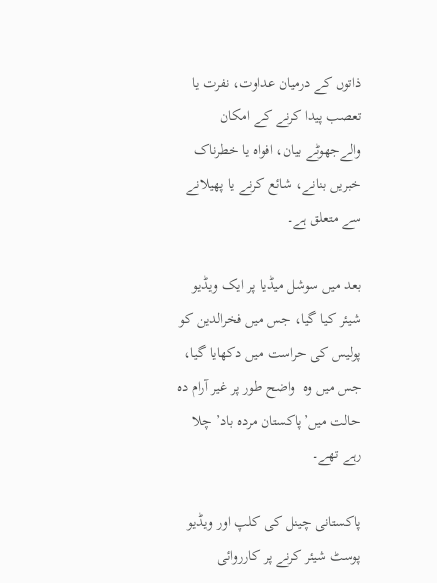ذاتوں کے درمیان عداوت، نفرت یا تعصب پیدا کرنے کے امکان والےجھوٹے بیان، افواہ یا خطرناک خبریں بنانے، شائع کرنے یا پھیلانے سے متعلق ہے۔

بعد میں سوشل میڈیا پر ایک ویڈیو شیئر کیا گیا، جس میں فخرالدین کو پولیس کی حراست میں دکھایا گیا، جس میں وہ  واضح طور پر غیر آرام دہ حالت میں’پاکستان مردہ باد’ چلا رہے تھے۔

پاکستانی چینل کی کلپ اور ویڈیو پوسٹ شیئر کرنے پر کارروائی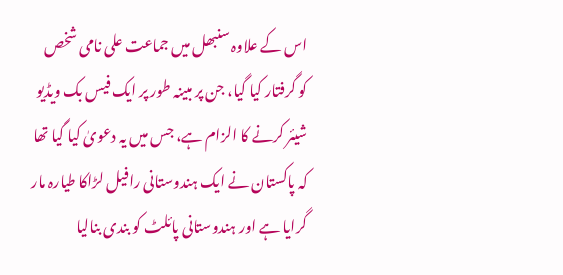اس کے علاوہ سنبھل میں جماعت علی نامی شخص کو گرفتار کیا گیا، جن پر مبینہ طور پر ایک فیس بک ویڈیو شیئر کرنے کا الزام ہے، جس میں یہ دعویٰ کیا گیا تھا کہ پاکستان نے ایک ہندوستانی رافیل لڑاکا طیارہ مار گرایا ہے اور ہندوستانی پائلٹ کو بندی بنالیا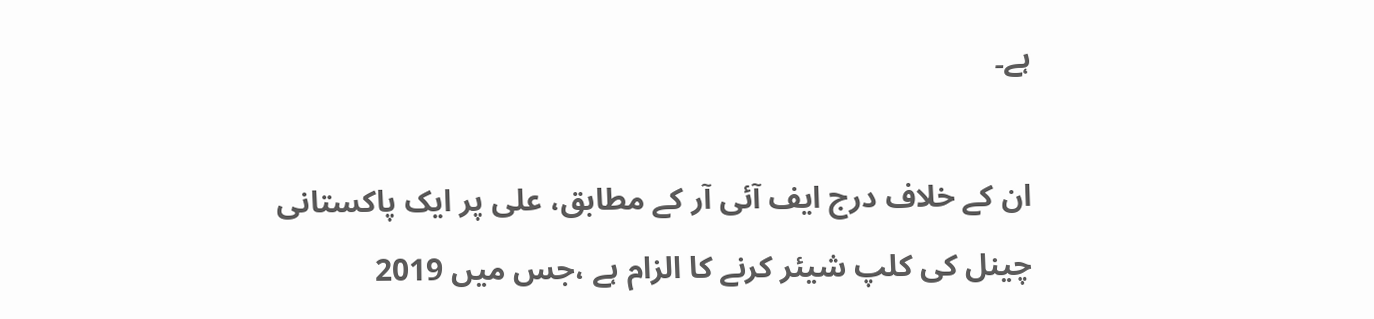ہے۔

ان کے خلاف درج ایف آئی آر کے مطابق، علی پر ایک پاکستانی چینل کی کلپ شیئر کرنے کا الزام ہے ،جس میں 2019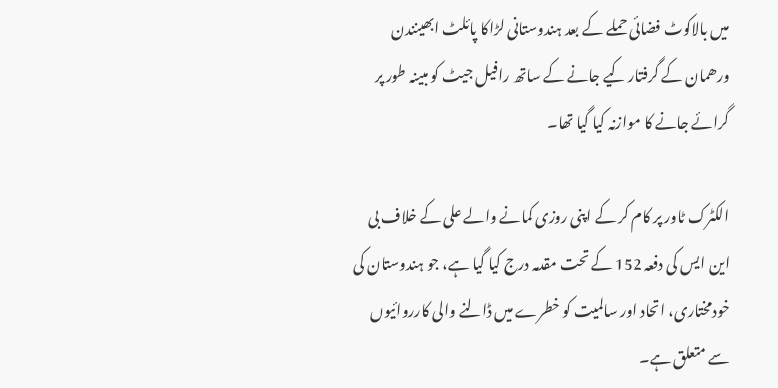میں بالاکوٹ فضائی حملے کے بعد ہندوستانی لڑاکا پائلٹ ابھینندن ورھمان کے گرفتار کیے جانے کے ساتھ رافیل جیٹ کو مبینہ طور پر گرائے جانے کا موازنہ کیا گیا تھا۔

الکٹرک ٹاور پر کام کر کے اپنی روزی کمانے والے علی کے خلاف بی این ایس کی دفعہ 152 کے تحت مقدمہ درج کیا گیا ہے، جو ہندوستان کی خودمختاری، اتحاد اور سالمیت کو خطرے میں ڈالنے والی کارروائیوں سے متعلق ہے۔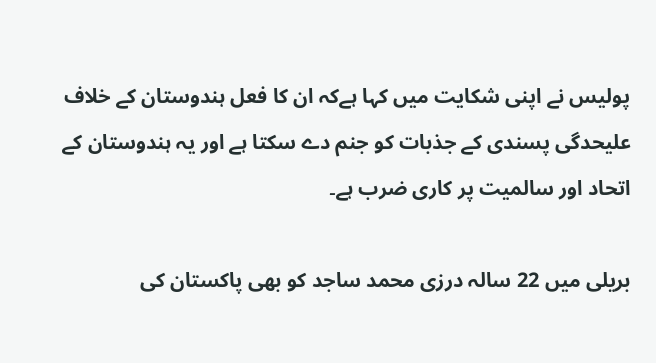پولیس نے اپنی شکایت میں کہا ہےکہ ان کا فعل ہندوستان کے خلاف علیحدگی پسندی کے جذبات کو جنم دے سکتا ہے اور یہ ہندوستان کے اتحاد اور سالمیت پر کاری ضرب ہے۔

بریلی میں 22 سالہ درزی محمد ساجد کو بھی پاکستان کی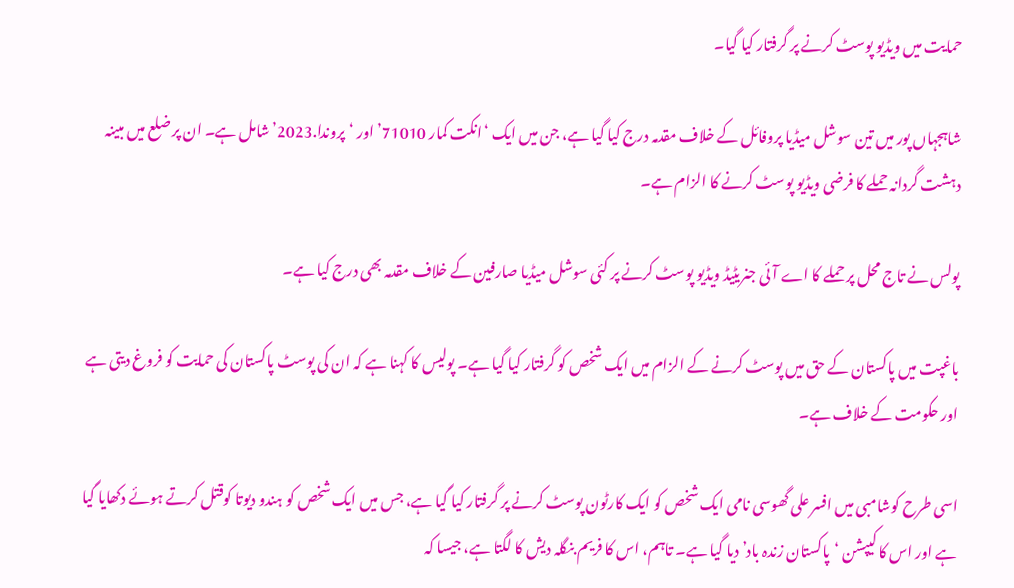حمایت میں ویڈیو پوسٹ کرنے پر گرفتار کیا گیا۔

شاہجہاں پور میں تین سوشل میڈیا پروفائل کے خلاف مقدمہ درج کیا گیا ہے، جن میں ایک ‘انکت کمار 71010’ اور ‘پروندا.2023’ شامل ہے۔ ان پر ضلع میں مبینہ دہشت گردانہ حملے کا فرضی ویڈیو پوسٹ کرنے کا الزام ہے۔

پولس نے تاج محل پر حملے کا اے آئی جنریٹیڈ ویڈیو پوسٹ کرنے پر کئی سوشل میڈیا صارفین کے خلاف مقدمہ بھی درج کیا ہے۔

باغپت میں پاکستان کے حق میں پوسٹ کرنے کے الزام میں ایک شخص کو گرفتار کیا گیا ہے۔ پولیس کا کہنا ہے کہ ان کی پوسٹ پاکستان کی حمایت کو فروغ دیتی ہے اور حکومت کے خلاف ہے۔

اسی طرح کوشامبی میں افسر علی گھوسی نامی ایک شخص کو ایک کارٹون پوسٹ کرنے پر گرفتار کیا گیا ہے، جس میں ایک شخص کو ہندو دیوتا کوقتل کرتے ہوئے دکھایا گیا ہے اور اس کا کیپشن ‘پاکستان زندہ باد’ دیا گیا ہے۔ تاہم، اس کا فریم بنگلہ دیش کا لگتا ہے، جیسا کہ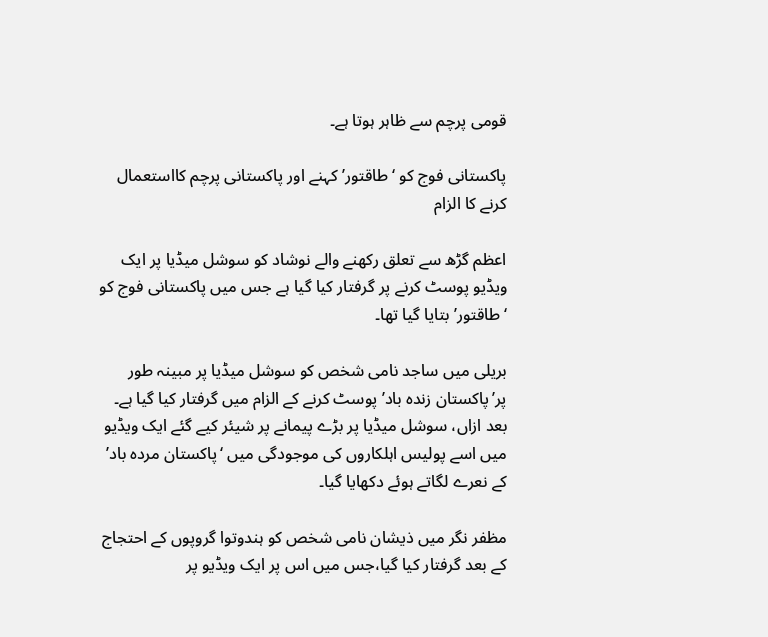قومی پرچم سے ظاہر ہوتا ہے۔

پاکستانی فوج کو ‘طاقتور’ کہنے اور پاکستانی پرچم کااستعمال کرنے کا الزام

اعظم گڑھ سے تعلق رکھنے والے نوشاد کو سوشل میڈیا پر ایک ویڈیو پوسٹ کرنے پر گرفتار کیا گیا ہے جس میں پاکستانی فوج کو ‘طاقتور’ بتایا گیا تھا۔

بریلی میں ساجد نامی شخص کو سوشل میڈیا پر مبینہ طور پر’پاکستان زندہ باد’ پوسٹ کرنے کے الزام میں گرفتار کیا گیا ہے۔ بعد ازاں، سوشل میڈیا پر بڑے پیمانے پر شیئر کیے گئے ایک ویڈیو میں اسے پولیس اہلکاروں کی موجودگی میں ‘پاکستان مردہ باد’ کے نعرے لگاتے ہوئے دکھایا گیا۔

مظفر نگر میں ذیشان نامی شخص کو ہندوتوا گروپوں کے احتجاج کے بعد گرفتار کیا گیا،جس میں اس پر ایک ویڈیو پر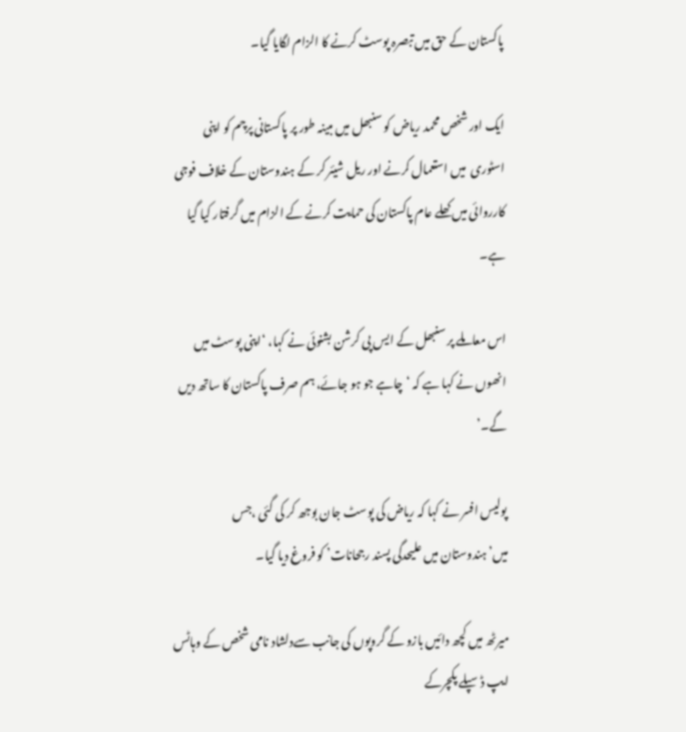پاکستان کے حق میں تبصرہ پوسٹ کرنے کا الزام لگایا گیا۔

ایک اور شخص محمد ریاض کو سنبھل میں مبینہ طور پر پاکستانی پرچم کو اپنی اسٹوری  میں استعمال کرنے اور ریل شیئر کر کے ہندوستان کے خلاف فوجی کارروائی میں کھلے عام پاکستان کی حمایت کرنے کے الزام میں گرفتار کیا گیا ہے۔

اس معاملے پر سنبھل کے ایس پی کرشن بشنوئی نے کہا، ‘اپنی پوسٹ میں انھوں نے کہا ہے کہ ‘چاہے جو ہو جائے، ہم صرف پاکستان کا ساتھ دیں گے۔’

پولیس افسر نے کہا کہ ریاض کی پوسٹ جان بوجھ کر کی گئی ،جس میں’ہندوستان میں علیحدگی پسند رجحانات’ کو فروغ دیا گیا۔

میرٹھ میں کچھ دائیں بازو کے گروپوں کی جانب سےدلشاد نامی شخص کے وہاٹس ایپ ڈسپلے پکچرکے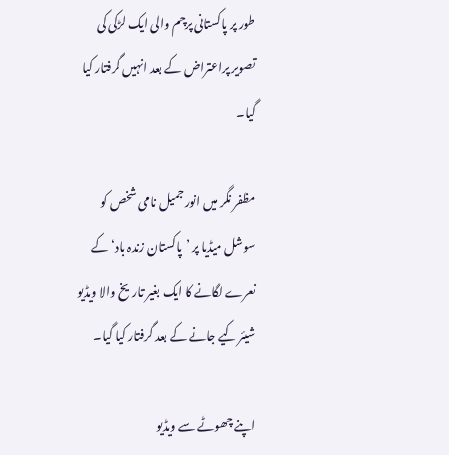طور پر پاکستانی پرچم والی ایک لڑکی کی تصویر پراعتراض کے بعد انہیں گرفتار کیا گیا۔

مظفر نگر میں انور جمیل نامی شخص کو سوشل میڈیا پر ’پاکستان زندہ باد‘ کے نعرے لگانے کا ایک بغیر تاریخ والا ویڈیو شیئر کیے جانے کے بعد گرفتار کیا گیا۔

اپنے چھوٹے سے ویڈیو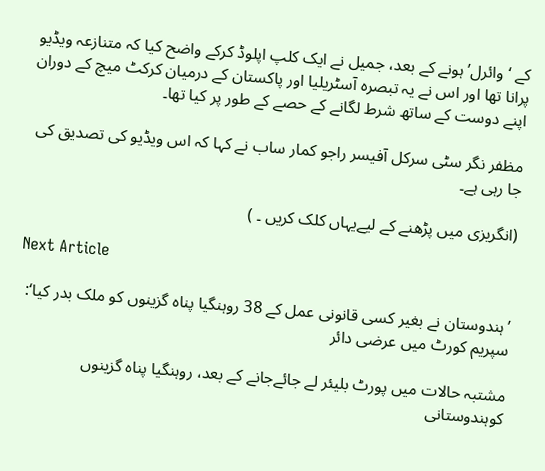کے ‘وائرل’ ہونے کے بعد، جمیل نے ایک کلپ اپلوڈ کرکے واضح کیا کہ متنازعہ ویڈیو پرانا تھا اور اس نے یہ تبصرہ آسٹریلیا اور پاکستان کے درمیان کرکٹ میچ کے دوران اپنے دوست کے ساتھ شرط لگانے کے حصے کے طور پر کیا تھا۔

مظفر نگر سٹی سرکل آفیسر راجو کمار ساب نے کہا کہ اس ویڈیو کی تصدیق کی جا رہی ہے۔

(انگریزی میں پڑھنے کے لیےیہاں کلک کریں ۔ )

Next Article

’ہندوستان نے بغیر کسی قانونی عمل کے 38 روہنگیا پناہ گزینوں کو ملک بدر کیا‘: سپریم کورٹ میں عرضی دائر

مشتبہ حالات میں پورٹ بلیئر لے جائےجانے کے بعد، روہنگیا پناہ گزینوں کوہندوستانی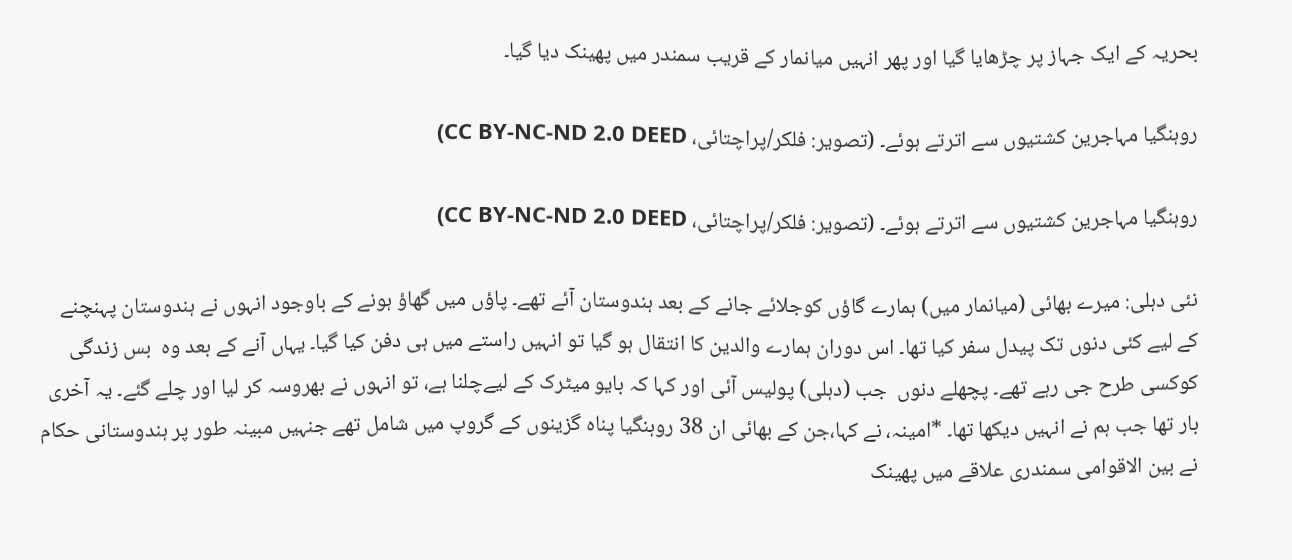بحریہ کے ایک جہاز پر چڑھایا گیا اور پھر انہیں میانمار کے قریب سمندر میں پھینک دیا گیا۔

روہنگیا مہاجرین کشتیوں سے اترتے ہوئے۔ (تصویر: فلکر/پراچتائی، CC BY-NC-ND 2.0 DEED)

روہنگیا مہاجرین کشتیوں سے اترتے ہوئے۔ (تصویر: فلکر/پراچتائی، CC BY-NC-ND 2.0 DEED)

نئی دہلی: میرے بھائی (میانمار میں) ہمارے گاؤں کوجلائے جانے کے بعد ہندوستان آئے تھے۔ پاؤں میں گھاؤ ہونے کے باوجود انہوں نے ہندوستان پہنچنے کے لیے کئی دنوں تک پیدل سفر کیا تھا۔ اس دوران ہمارے والدین کا انتقال ہو گیا تو انہیں راستے میں ہی دفن کیا گیا۔ یہاں آنے کے بعد وہ  بس زندگی کوکسی طرح جی رہے تھے۔ پچھلے دنوں  جب (دہلی) پولیس آئی اور کہا کہ بایو میٹرک کے لیےچلنا ہے، تو انہوں نے بھروسہ کر لیا اور چلے گئے۔ یہ آخری بار تھا جب ہم نے انہیں دیکھا تھا۔ *امینہ، نے کہا،جن کے بھائی ان 38 روہنگیا پناہ گزینوں کے گروپ میں شامل تھے جنہیں مبینہ طور پر ہندوستانی حکام نے بین الاقوامی سمندری علاقے میں پھینک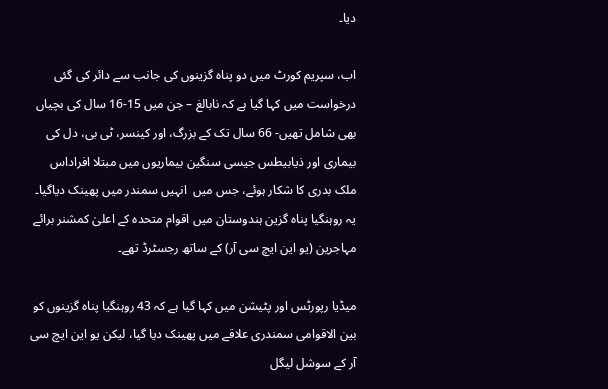دیا۔

اب، سپریم کورٹ میں دو پناہ گزینوں کی جانب سے دائر کی گئی درخواست میں کہا گیا ہے کہ نابالغ – جن میں 15-16 سال کی بچیاں بھی شامل تھیں- 66 سال تک کے بزرگ، اور کینسر، ٹی بی، دل کی بیماری اور ذیابیطس جیسی سنگین بیماریوں میں مبتلا افراداس  ملک بدری کا شکار ہوئے، جس میں  انہیں سمندر میں پھینک دیاگیا۔ یہ روہنگیا پناہ گزین ہندوستان میں اقوام متحدہ کے اعلیٰ کمشنر برائے مہاجرین (یو این ایچ سی آر) کے ساتھ رجسٹرڈ تھے۔

میڈیا رپورٹس اور پٹیشن میں کہا گیا ہے کہ 43 روہنگیا پناہ گزینوں کو بین الاقوامی سمندری علاقے میں پھینک دیا گیا، لیکن یو این ایچ سی آر کے سوشل لیگل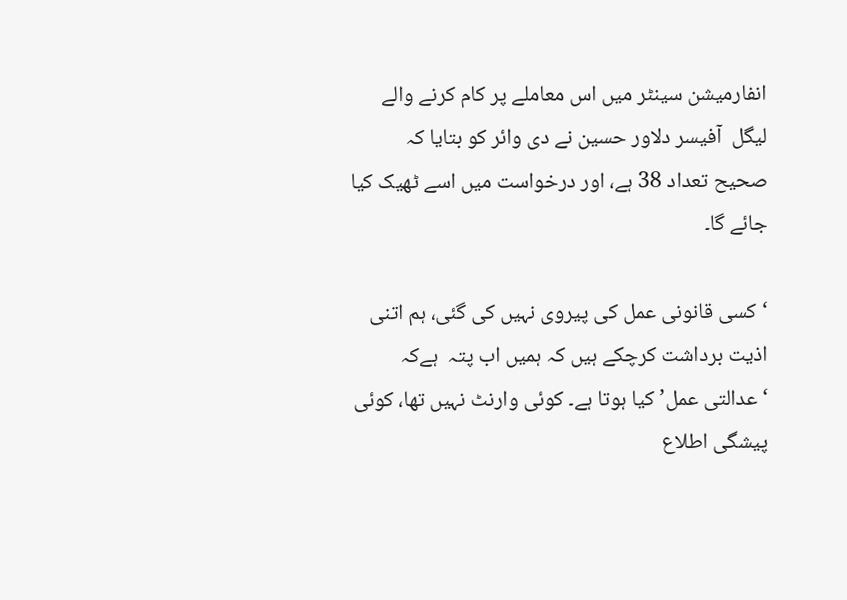انفارمیشن سینٹر میں اس معاملے پر کام کرنے والے لیگل  آفیسر دلاور حسین نے دی وائر کو بتایا کہ صحیح تعداد 38 ہے، اور درخواست میں اسے ٹھیک کیا جائے گا۔

‘کسی قانونی عمل کی پیروی نہیں کی گئی، ہم اتنی اذیت برداشت کرچکے ہیں کہ ہمیں اب پتہ  ہےکہ ‘عدالتی عمل’ کیا ہوتا ہے۔ کوئی وارنٹ نہیں تھا، کوئی پیشگی اطلاع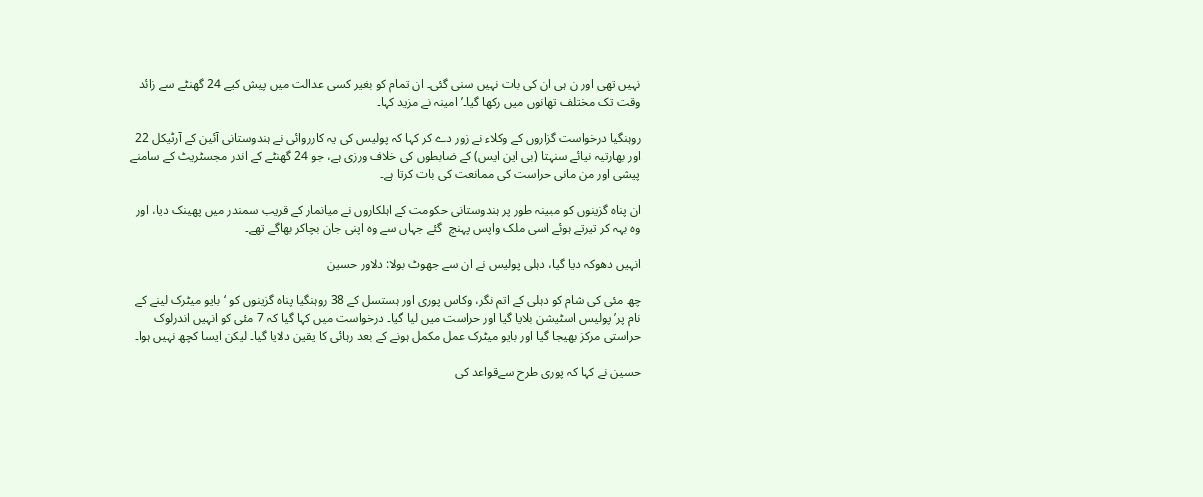نہیں تھی اور ن ہی ان کی بات نہیں سنی گئی۔ ان تمام کو بغیر کسی عدالت میں پیش کیے 24 گھنٹے سے زائد وقت تک مختلف تھانوں میں رکھا گیا۔’ امینہ نے مزید کہا۔

روہنگیا درخواست گزاروں کے وکلاء نے زور دے کر کہا کہ پولیس کی یہ کارروائی نے ہندوستانی آئین کے آرٹیکل 22 اور بھارتیہ نیائے سنہتا (بی این ایس) کے ضابطوں کی خلاف ورزی ہے، جو 24 گھنٹے کے اندر مجسٹریٹ کے سامنے پیشی اور من مانی حراست کی ممانعت کی بات کرتا ہے۔

ان پناہ گزینوں کو مبینہ طور پر ہندوستانی حکومت کے اہلکاروں نے میانمار کے قریب سمندر میں پھینک دیا، اور وہ بہہ کر تیرتے ہوئے اسی ملک واپس پہنچ  گئے جہاں سے وہ اپنی جان بچاکر بھاگے تھے۔

انہیں دھوکہ دیا گیا، دہلی پولیس نے ان سے جھوٹ بولا: دلاور حسین

چھ مئی کی شام کو دہلی کے اتم نگر، وکاس پوری اور ہستسل کے 38 روہنگیا پناہ گزینوں کو ‘بایو میٹرک لینے کے نام پر’ پولیس اسٹیشن بلایا گیا اور حراست میں لیا گیا۔ درخواست میں کہا گیا کہ 7 مئی کو انہیں اندرلوک حراستی مرکز بھیجا گیا اور بایو میٹرک عمل مکمل ہونے کے بعد رہائی کا یقین دلایا گیا۔ لیکن ایسا کچھ نہیں ہوا۔

حسین نے کہا کہ پوری طرح سےقواعد کی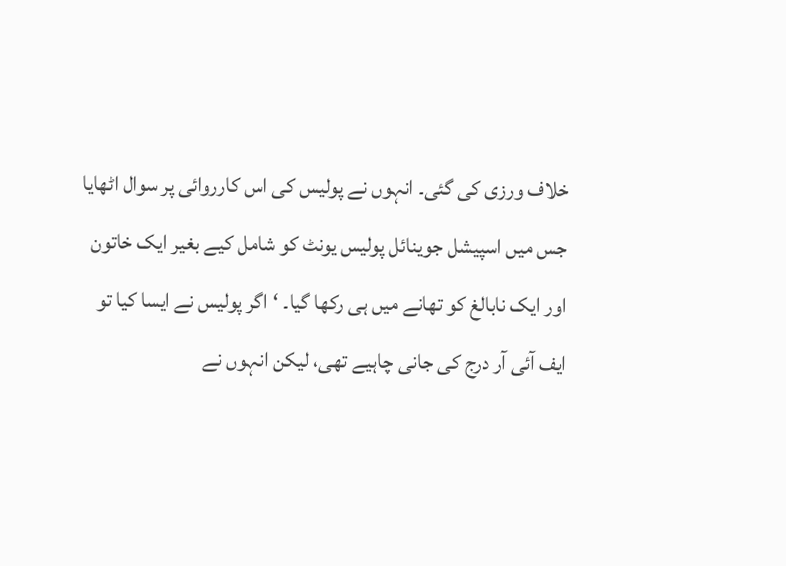خلاف ورزی کی گئی۔ انہوں نے پولیس کی اس کارروائی پر سوال اٹھایا جس میں اسپیشل جوینائل پولیس یونٹ کو شامل کیے بغیر ایک خاتون اور ایک نابالغ کو تھانے میں ہی رکھا گیا۔ ‘اگر پولیس نے ایسا کیا تو ایف آئی آر درج کی جانی چاہیے تھی، لیکن انہوں نے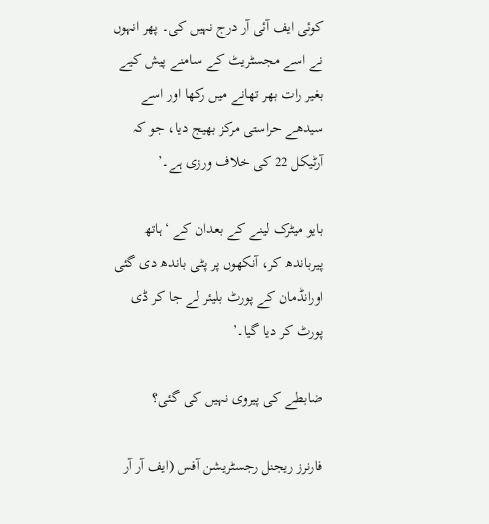کوئی ایف آئی آر درج نہیں کی۔ پھر انہوں نے اسے مجسٹریٹ کے سامنے پیش کیے بغیر رات بھر تھانے میں رکھا اور اسے سیدھے حراستی مرکز بھیج دیا، جو کہ آرٹیکل 22 کی خلاف ورزی ہے۔’

بایو میٹرک لینے کے بعدان کے ‘ہاتھ پیرباندھ کر، آنکھوں پر پٹی باندھ دی گئی اورانڈمان کے پورٹ بلیئر لے جا کر ڈی پورٹ کر دیا گیا۔’

ضابطے کی پیروی نہیں کی گئی؟

فارنرز ریجنل رجسٹریشن آفس (ایف آر آر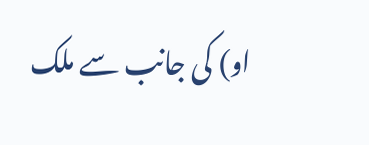او) کی جانب سے ملک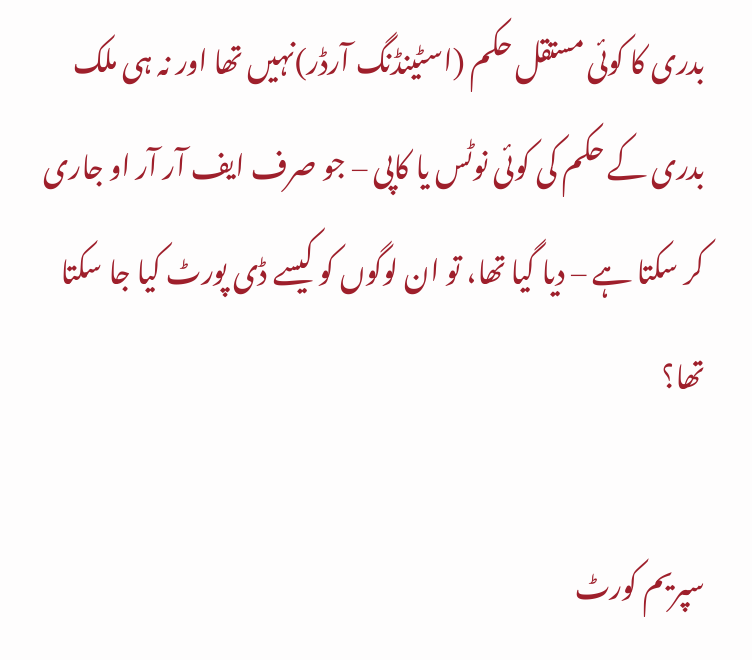بدری کا کوئی مستقل حکم (اسٹینڈنگ آرڈر)نہیں تھا اور نہ ہی ملک بدری کے حکم کی کوئی نوٹس یا کاپی – جو صرف ایف آر آر او جاری کر سکتا ہے – دیا گیا تھا، تو ان لوگوں کو کیسے ڈی پورٹ کیا جا سکتا تھا؟

سپریم کورٹ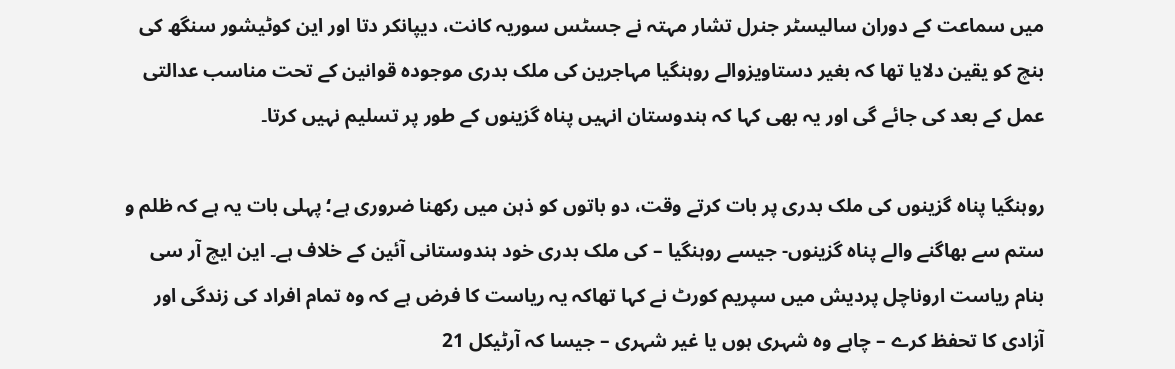میں سماعت کے دوران سالیسٹر جنرل تشار مہتہ نے جسٹس سوریہ کانت، دیپانکر دتا اور این کوٹیشور سنگھ کی بنچ کو یقین دلایا تھا کہ بغیر دستاویزوالے روہنگیا مہاجرین کی ملک بدری موجودہ قوانین کے تحت مناسب عدالتی عمل کے بعد کی جائے گی اور یہ بھی کہا کہ ہندوستان انہیں پناہ گزینوں کے طور پر تسلیم نہیں کرتا۔

روہنگیا پناہ گزینوں کی ملک بدری پر بات کرتے وقت، دو باتوں کو ذہن میں رکھنا ضروری ہے؛ پہلی بات یہ ہے کہ ظلم و ستم سے بھاگنے والے پناہ گزینوں- جیسے روہنگیا – کی ملک بدری خود ہندوستانی آئین کے خلاف ہے۔ این ایچ آر سی بنام ریاست اروناچل پردیش میں سپریم کورٹ نے کہا تھاکہ یہ ریاست کا فرض ہے کہ وہ تمام افراد کی زندگی اور آزادی کا تحفظ کرے – چاہے وہ شہری ہوں یا غیر شہری – جیسا کہ آرٹیکل 21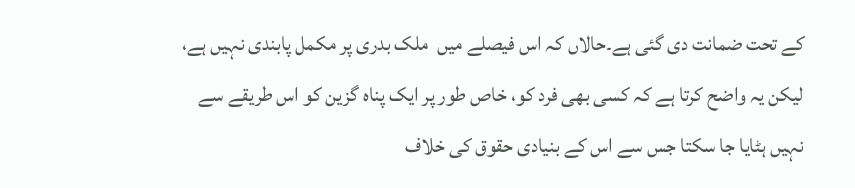کے تحت ضمانت دی گئی ہے۔حالاں کہ اس فیصلے میں  ملک بدری پر مکمل پابندی نہیں ہے، لیکن یہ واضح کرتا ہے کہ کسی بھی فرد کو، خاص طور پر ایک پناہ گزین کو اس طریقے سے نہیں ہٹایا جا سکتا جس سے اس کے بنیادی حقوق کی خلاف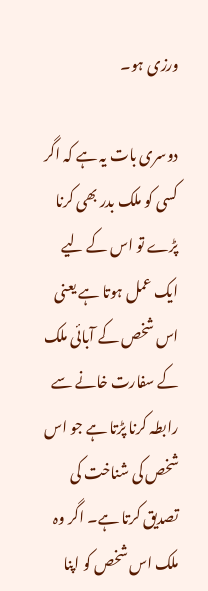ورزی ہو۔

دوسری بات یہ ہے کہ اگر کسی کو ملک بدر بھی کرنا پڑے تو اس کے لیے ایک عمل ہوتا ہے یعنی اس شخص کے آبائی ملک کے سفارت خانے سے رابطہ کرنا پڑتا ہے جو اس شخص کی شناخت کی تصدیق کرتا ہے۔ اگر وہ ملک اس شخص کو اپنا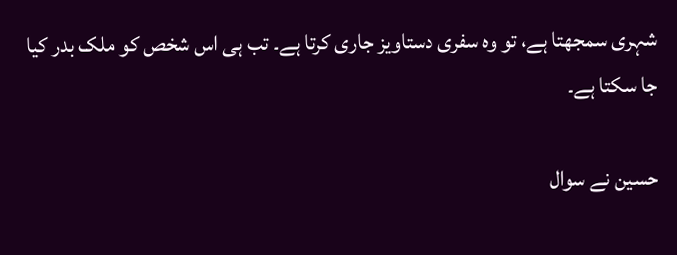شہری سمجھتا ہے، تو وہ سفری دستاویز جاری کرتا ہے۔ تب ہی اس شخص کو ملک بدر کیا جا سکتا ہے۔

حسین نے سوال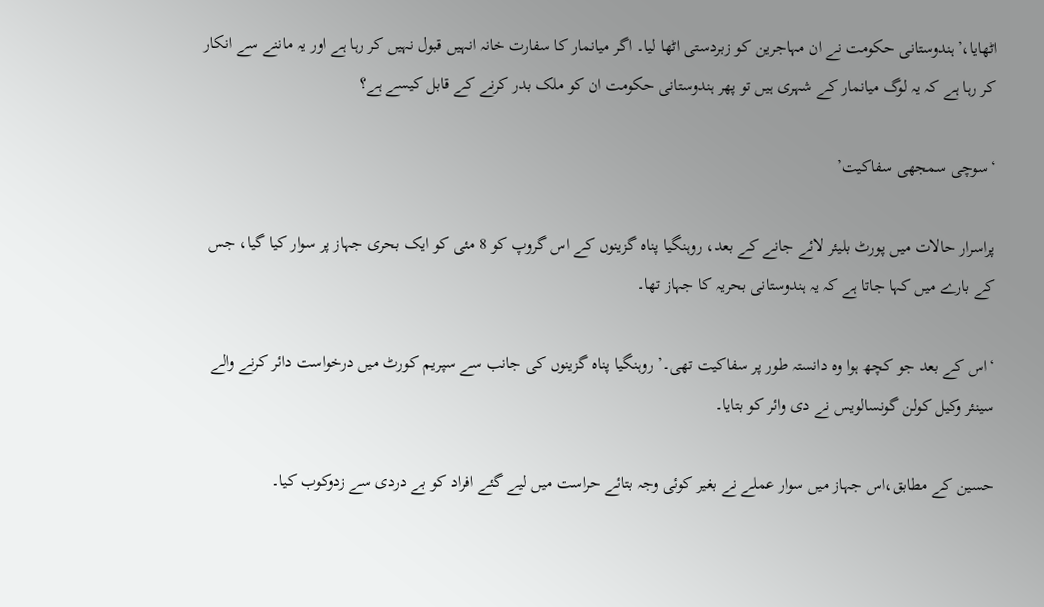اٹھایا،’ہندوستانی حکومت نے ان مہاجرین کو زبردستی اٹھا لیا۔ اگر میانمار کا سفارت خانہ انہیں قبول نہیں کر رہا ہے اور یہ ماننے سے انکار کر رہا ہے کہ یہ لوگ میانمار کے شہری ہیں تو پھر ہندوستانی حکومت ان کو ملک بدر کرنے کے قابل کیسے ہے؟

‘سوچی سمجھی سفاکیت’

پراسرار حالات میں پورٹ بلیئر لائے جانے کے بعد، روہنگیا پناہ گزینوں کے اس گروپ کو 8 مئی کو ایک بحری جہاز پر سوار کیا گیا، جس کے بارے میں کہا جاتا ہے کہ یہ ہندوستانی بحریہ کا جہاز تھا۔

‘اس کے بعد جو کچھ ہوا وہ دانستہ طور پر سفاکیت تھی۔’ روہنگیا پناہ گزینوں کی جانب سے سپریم کورٹ میں درخواست دائر کرنے والے سینئر وکیل کولن گونسالویس نے دی وائر کو بتایا۔

حسین کے مطابق،اس جہاز میں سوار عملے نے بغیر کوئی وجہ بتائے حراست میں لیے گئے افراد کو بے دردی سے زدوکوب کیا۔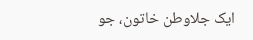ایک جلاوطن خاتون، جو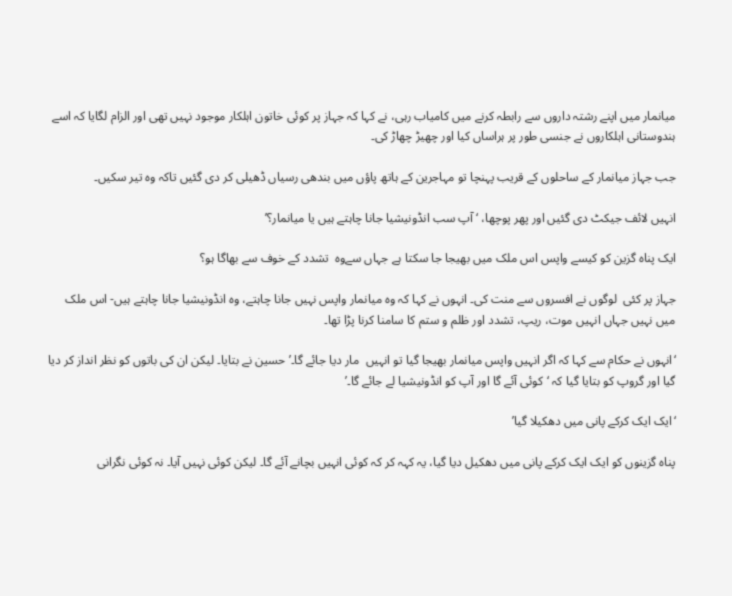میانمار میں اپنے رشتہ داروں سے رابطہ کرنے میں کامیاب رہی، نے کہا کہ جہاز پر کوئی خاتون اہلکار موجود نہیں تھی اور الزام لگایا کہ اسے ہندوستانی اہلکاروں نے جنسی طور پر ہراساں کیا اور چھیڑ چھاڑ کی۔

جب جہاز میانمار کے ساحلوں کے قریب پہنچا تو مہاجرین کے ہاتھ پاؤں میں بندھی رسیاں ڈھیلی کر دی گئیں تاکہ وہ تیر سکیں۔

انہیں لائف جیکٹ دی گئیں اور پھر پوچھا، ‘ آپ سب انڈونیشیا جانا چاہتے ہیں یا میانمار؟’

ایک پناہ گزین کو کیسے واپس اس ملک میں بھیجا جا سکتا ہے جہاں سےوہ  تشدد کے خوف سے بھاگا ہو؟

جہاز پر کئی  لوگوں نے افسروں سے منت کی۔ انہوں نے کہا کہ وہ میانمار واپس نہیں جانا چاہتے، وہ انڈونیشیا جانا چاہتے ہیں- اس ملک میں نہیں جہاں انہیں موت، ریپ، تشدد اور ظلم و ستم کا سامنا کرنا پڑا تھا۔

‘انہوں نے حکام سے کہا کہ اگر انہیں واپس میانمار بھیجا گیا تو انہیں  مار دیا جائے گا۔’ حسین نے بتایا۔ لیکن ان کی باتوں کو نظر انداز کر دیا گیا اور گروپ کو بتایا گیا کہ ‘کوئی آئے گا اور آپ کو انڈونیشیا لے جائے گا۔’

‘ایک ایک کرکے پانی میں دھکیلا گیا’

پناہ گزینوں کو ایک ایک کرکے پانی میں دھکیل دیا گیا، یہ کہہ کر کہ کوئی انہیں بچانے آئے گا۔ لیکن کوئی نہیں آیا۔ نہ کوئی نگرانی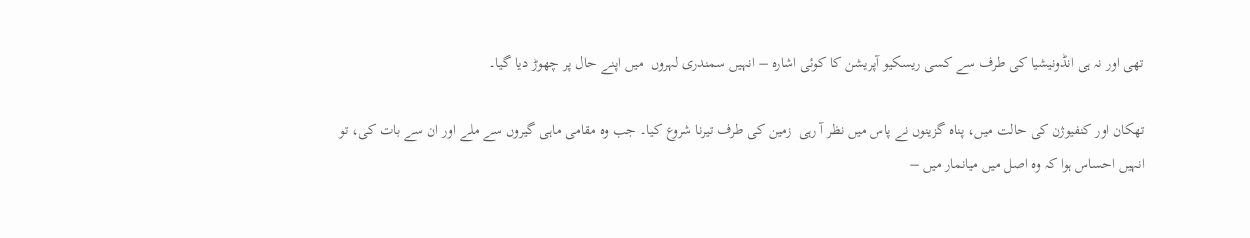تھی اور نہ ہی انڈونیشیا کی طرف سے کسی ریسکیو آپریشن کا کوئی اشارہ – انہیں سمندری لہروں  میں اپنے حال پر چھوڑ دیا گیا۔

تھکان اور کنفیوژن کی حالت میں، پناہ گزینوں نے پاس میں نظر آ رہی  زمین کی طرف تیرنا شروع کیا۔ جب وہ مقامی ماہی گیروں سے ملے اور ان سے بات کی، تو انہیں احساس ہوا کہ وہ اصل میں میانمار میں –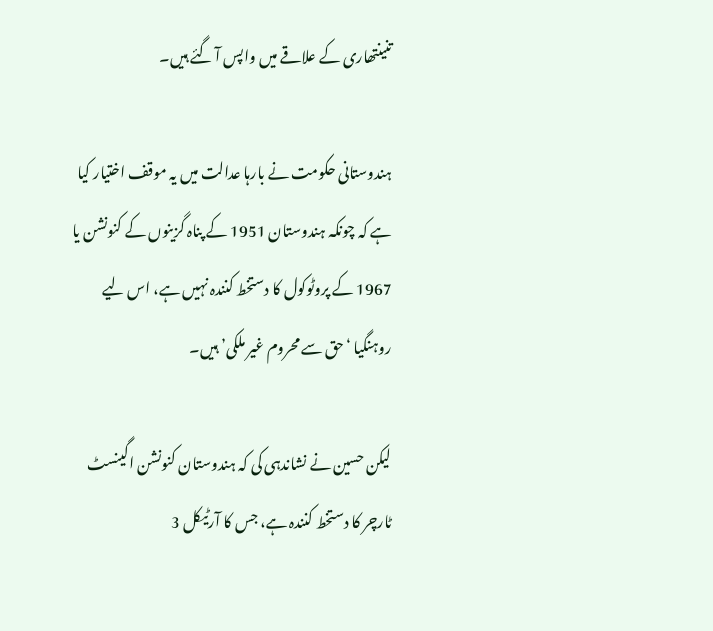تنینتھاری کے علاقے میں واپس آ گئے ہیں۔

ہندوستانی حکومت نے بارہا عدالت میں یہ موقف اختیار کیا ہے کہ چونکہ ہندوستان 1951 کے پناہ گزینوں کے کنونشن یا 1967 کے پروٹوکول کا دستخط کنندہ نہیں ہے، اس لیے روہنگیا ‘حق سے محروم غیر ملکی’ ہیں۔

لیکن حسین نے نشاندہی کی کہ ہندوستان کنونشن اگینسٹ ٹارچر کا دستخط کنندہ ہے، جس کا آرٹیکل 3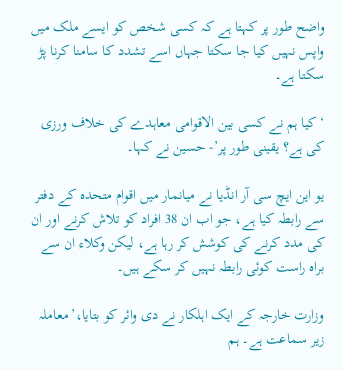واضح طور پر کہتا ہے کہ کسی شخص کو ایسے ملک میں واپس نہیں کیا جا سکتا جہاں اسے تشدد کا سامنا کرنا پڑ سکتا ہے۔

‘کیا ہم نے کسی بین الاقوامی معاہدے کی خلاف ورزی کی ہے؟ یقینی طور پر’- حسین نے کہا۔

یو این ایچ سی آر انڈیا نے میانمار میں اقوام متحدہ کے دفتر سے رابطہ کیا ہے، جو اب ان 38 افراد کو تلاش کرنے اور ان کی مدد کرنے کی کوشش کر رہا ہے، لیکن وکلاء ان سے براہ راست کوئی رابطہ نہیں کر سکے ہیں۔

وزارت خارجہ کے ایک اہلکار نے دی وائر کو بتایا،’معاملہ زیر سماعت ہے۔ ہم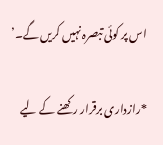اس پر کوئی تبصرہ نہیں کریں گے۔’

*رازداری برقرار رکھنے کے لیے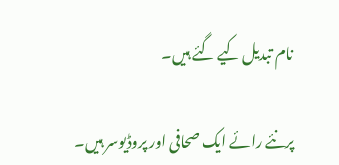نام تبدیل کیے گئے ہیں۔

پرنئے رائے ایک صحافی اور پروڈیوسر ہیں۔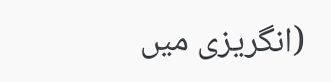(انگریزی میں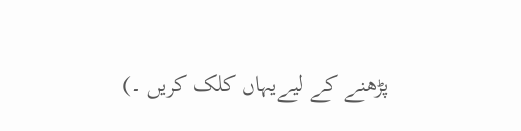پڑھنے کے لیےیہاں کلک کریں ۔)